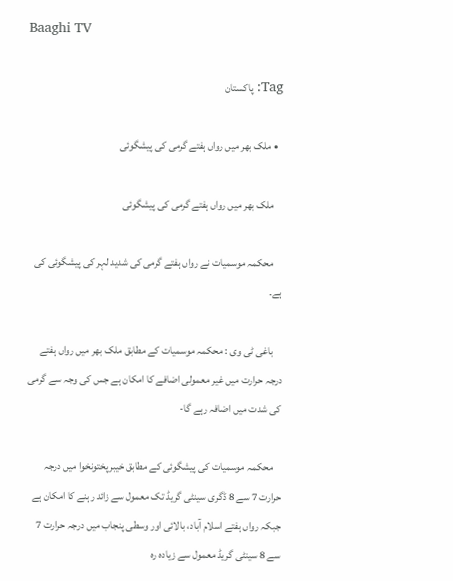Baaghi TV

Tag: پاکستان

  • ملک بھر میں رواں ہفتے گرمی کی پیشگوئی

    ملک بھر میں رواں ہفتے گرمی کی پیشگوئی

    محکمہ موسمیات نے رواں ہفتے گرمی کی شدید لہر کی پیشگوئی کی ہے۔

    باغی ٹی وی : محکمہ موسمیات کے مطابق ملک بھر میں رواں ہفتے درجہ حرارت میں غیر معمولی اضافے کا امکان ہے جس کی وجہ سے گرمی کی شدت میں اضافہ رہے گا-

    محکمہ موسمیات کی پیشگوئی کے مطابق خیبرپختونخوا میں درجہ حرارت 7 سے 8 ڈگری سینٹی گریڈ تک معمول سے زائد رہنے کا امکان ہے جبکہ رواں ہفتے اسلام آباد، بالائی اور وسطی پنجاب میں درجہ حرارت 7 سے 8 سینٹی گریڈ معمول سے زیادہ رہ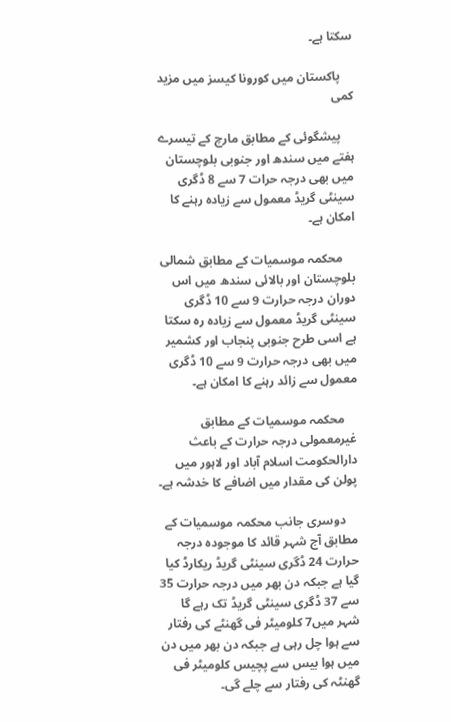سکتا ہے۔

    پاکستان میں کورونا کیسز میں مزید کمی

    پیشگوئی کے مطابق مارچ کے تیسرے ہفتے میں سندھ اور جنوبی بلوچستان میں بھی درجہ حرات 7 سے 8 ڈگری سینٹی گریڈ معمول سے زیادہ رہنے کا امکان ہے۔

    محکمہ موسمیات کے مطابق شمالی بلوچستان اور بالائی سندھ میں اس دوران درجہ حرارت 9 سے 10 ڈگری سینٹی گریڈ معمول سے زیادہ رہ سکتا ہے اسی طرح جنوبی پنجاب اور کشمیر میں بھی درجہ حرارت 9 سے 10 ڈگری معمول سے زائد رہنے کا امکان ہے۔

    محکمہ موسمیات کے مطابق غیرمعمولی درجہ حرارت کے باعث دارالحکومت اسلام آباد اور لاہور میں پولن کی مقدار میں اضافے کا خدشہ ہے۔

    دوسری جانب محکمہ موسمیات کے مطابق آج شہر قائد کا موجودہ درجہ حرارت 24 ڈگری سینٹی گریڈ ریکارڈ کیا گیا ہے جبکہ دن بھر میں درجہ حرارت 35 سے 37 ڈگری سینٹی گریڈ تک رہے گا شہر میں7 کلومیٹر فی گھنٹے کی رفتار سے ہوا چل رہی ہے جبکہ دن بھر میں دن میں ہوا بیس سے پچیس کلومیٹر فی گھنٹہ کی رفتار سے چلے گی۔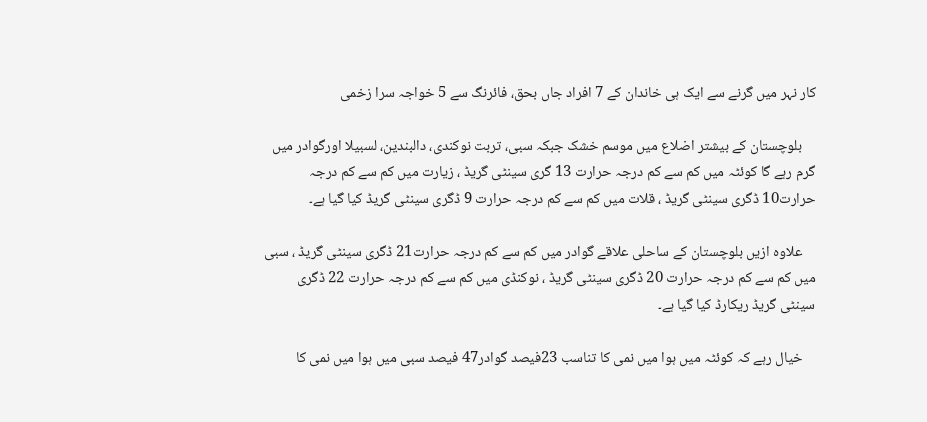کار نہر میں گرنے سے ایک ہی خاندان کے 7 افراد جاں بحق، فائرنگ سے 5 خواجہ سرا زخمی

    بلوچستان کے بیشتر اضلاع میں موسم خشک جبکہ سبی، تربت نوکندی، دالبندین، لسبیلا اورگوادر میں گرم رہے گا کوئٹہ میں کم سے کم درجہ حرارت 13 گری سینٹی گریڈ ، زیارت میں کم سے کم درجہ حرارت10 ڈگری سینٹی گریڈ ، قلات میں کم سے کم درجہ حرارت 9 ڈگری سینٹی گریڈ کیا گیا ہے۔

    علاوہ ازیں بلوچستان کے ساحلی علاقے گوادر میں کم سے کم درجہ حرارت21 ڈگری سینٹی گریڈ ، سبی میں کم سے کم درجہ حرارت 20 ڈگری سینٹی گریڈ ، نوکنڈی میں کم سے کم درجہ حرارت 22 ڈگری سینٹی گریڈ ریکارڈ کیا گیا ہے۔

    خیال رہے کہ کوئٹہ میں ہوا میں نمی کا تناسب 23فیصد گوادر47 فیصد سبی میں ہوا میں نمی کا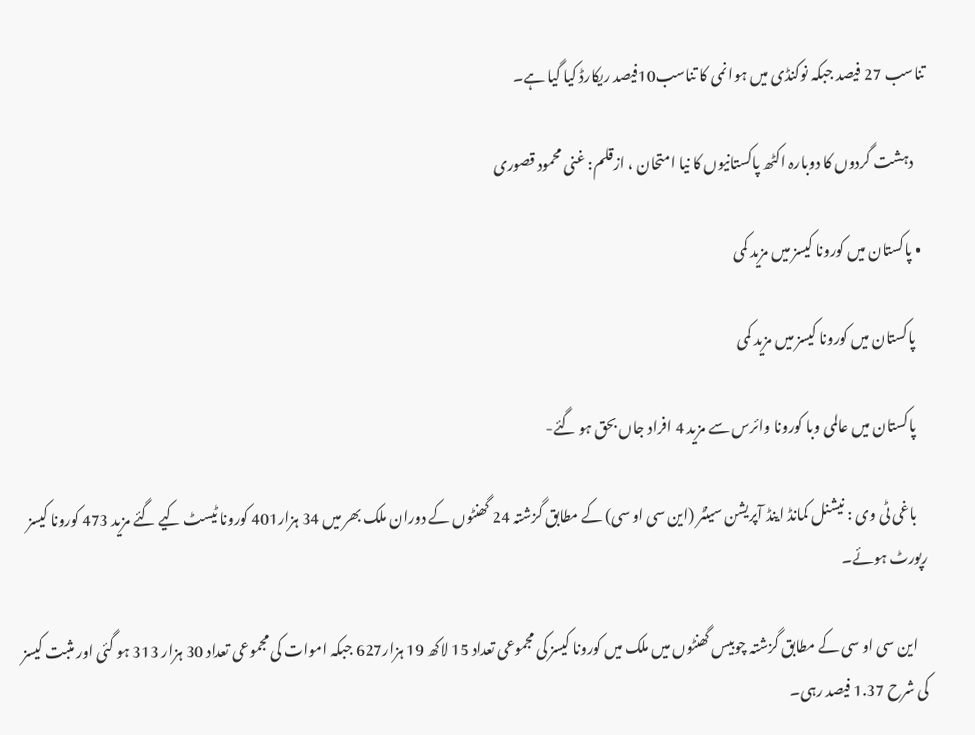تناسب 27 فیصد جبکہ نوکنڈی میں ہوا نمی کا تناسب10فیصد ریکارڈ کیا گیا ہے۔

    دہشت گردوں کا دوبارہ اکٹھ پاکستانیوں کا نیا امتحان ، ازقلم: غنی محمود قصوری

  • پاکستان میں کورونا کیسز میں مزید کمی

    پاکستان میں کورونا کیسز میں مزید کمی

    پاکستان میں عالمی وبا کورونا وائرس سے مزید 4 افراد جاں بحق ہو گئے-

    باغی ٹی وی : نیشنل کمانڈ اینڈ آپریشن سینٹر (این سی او سی) کے مطابق گزشتہ 24 گھنٹوں کے دوران ملک بھر میں 34 ہزار401 کورونا ٹیسٹ کیے گئے مزید 473 کورونا کیسز رپورٹ ہوئے۔

    این سی او سی کے مطابق گزشتہ چوبیس گھنٹوں میں ملک میں کورونا کیسز کی مجموعی تعداد 15 لاکھ 19 ہزار627 جبکہ اموات کی مجموعی تعداد 30 ہزار 313 ہو گئی اور مثبت کیسز کی شرح 1.37 فیصد رہی۔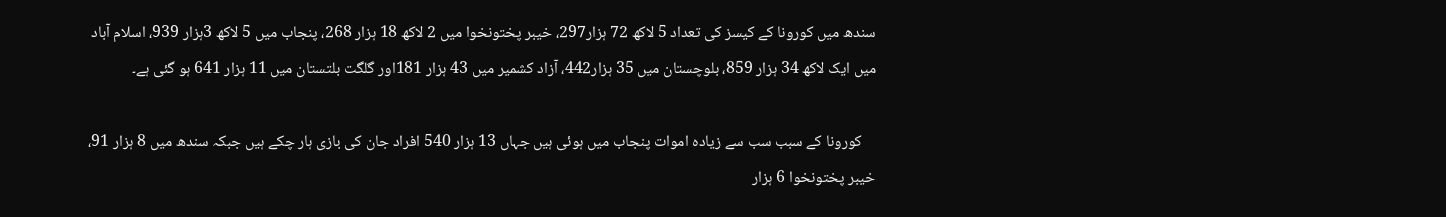سندھ میں کورونا کے کیسز کی تعداد 5 لاکھ 72 ہزار297، خیبر پختونخوا میں 2 لاکھ 18 ہزار 268، پنجاب میں 5 لاکھ 3ہزار 939، اسلام آباد میں ایک لاکھ 34 ہزار 859، بلوچستان میں 35 ہزار442، آزاد کشمیر میں 43 ہزار 181اور گلگت بلتستان میں 11 ہزار 641 ہو گئی ہے۔

    کورونا کے سبب سب سے زیادہ اموات پنجاب میں ہوئی ہیں جہاں 13 ہزار 540 افراد جان کی بازی ہار چکے ہیں جبکہ سندھ میں 8 ہزار 91، خیبر پختونخوا 6 ہزار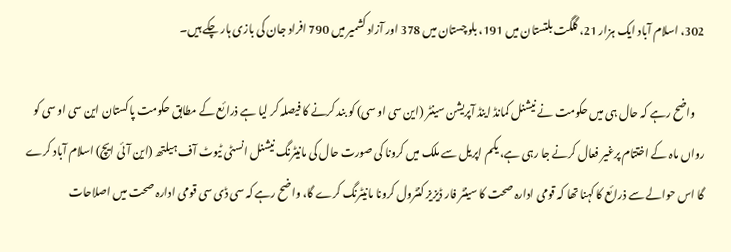302، اسلام آباد ایک ہزار 21، گلگت بلتستان میں 191، بلوچستان میں 378 اور آزاد کشمیر میں 790 افراد جان کی بازی ہار چکے ہیں۔

    واضح رہے کہ حال ہی میں حکومت نے نیشنل کمانڈ اینڈ آپریشن سینٹر (این سی او سی) کو بند کرنے کا فیصلہ کر لیا ہے ذرائع کے مطابق حکومت پاکستان این سی او سی کو رواں ماہ کے اختتام پرغیر فعال کرنے جا رہی ہے، یکم اپریل سے ملک میں کرونا کی صورت حال کی مانیٹرنگ نیشنل انسٹی ٹیوٹ آف ہیلتھ (این آئی ایچ) اسلام آباد کرے گا اس حوالے سے ذرائع کا کہنا تھا کہ قومی ادارہ صحت کا سینٹر فار ڈیزیز کنٹرول کرونا مانیٹرنگ کرے گا، واضح رہے کہ سی ڈی سی قومی ادارہ صحت میں اصلاحات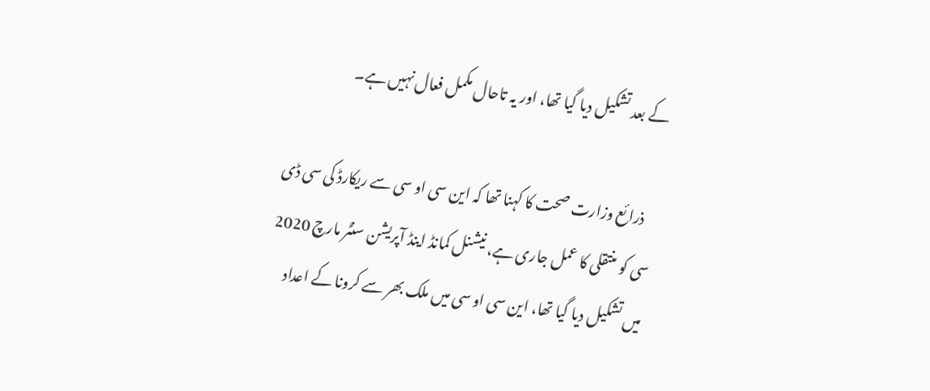کے بعد تشکیل دیا گیا تھا، اور یہ تاحال مکمل فعال نہیں ہے۔

    ذرائع وزارت صحت کا کہنا تھا کہ این سی او سی سے ریکارڈ کی سی ڈی سی کو منتقلی کا عمل جاری ہے، نیشنل کمانڈ اینڈ آپریشن سنٹر مارچ 2020 میں تشکیل دیا گیا تھا، این سی او سی میں ملک بھر سے کرونا کے اعداد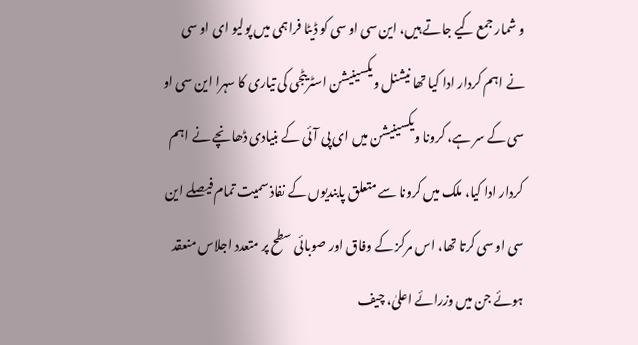و شمار جمع کیے جاتے ہیں، این سی او سی کو ڈیٹا فراہمی میں پولیو ای او سی نے اہم کردار ادا کیا تھا نیشنل ویکسینیشن اسٹریٹجی کی تیاری کا سہرا این سی او سی کے سر ہے، کرونا ویکسینیشن میں ای پی آئی کے بنیادی ڈھانچے نے اہم کردار ادا کیا، ملک میں کرونا سے متعلق پابندیوں کے نفاذ سمیت تمام فیصلے این سی او سی کرتا تھا، اس مرکز کے وفاق اور صوبائی سطح پر متعدد اجلاس منعقد ہوئے جن میں وزرائے اعلیٰ، چیف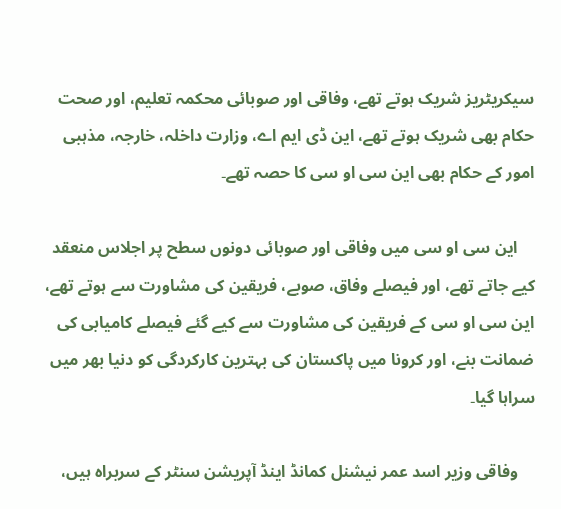سیکریٹریز شریک ہوتے تھے، وفاقی اور صوبائی محکمہ تعلیم، اور صحت حکام بھی شریک ہوتے تھے، این ڈی ایم اے، وزارت داخلہ، خارجہ، مذہبی امور کے حکام بھی این سی او سی کا حصہ تھے۔

    این سی او سی میں وفاقی اور صوبائی دونوں سطح پر اجلاس منعقد کیے جاتے تھے، اور فیصلے وفاق، صوبے، فریقین کی مشاورت سے ہوتے تھے، این سی او سی کے فریقین کی مشاورت سے کیے گئے فیصلے کامیابی کی ضمانت بنے، اور کرونا میں پاکستان کی بہترین کارکردگی کو دنیا بھر میں سراہا گیا۔

    وفاقی وزیر اسد عمر نیشنل کمانڈ اینڈ آپریشن سنٹر کے سربراہ ہیں،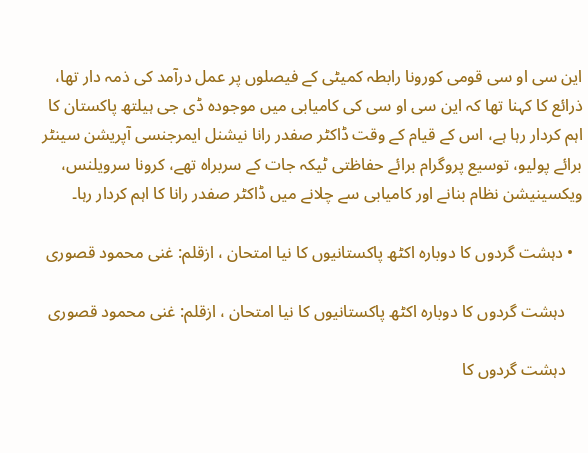این سی او سی قومی کورونا رابطہ کمیٹی کے فیصلوں پر عمل درآمد کی ذمہ دار تھا، ذرائع کا کہنا تھا کہ این سی او سی کی کامیابی میں موجودہ ڈی جی ہیلتھ پاکستان کا اہم کردار رہا ہے، اس کے قیام کے وقت ڈاکٹر صفدر رانا نیشنل ایمرجنسی آپریشن سینٹر برائے پولیو، توسیع پروگرام برائے حفاظتی ٹیکہ جات کے سربراہ تھے، کرونا سرویلنس، ویکسینیشن نظام بنانے اور کامیابی سے چلانے میں ڈاکٹر صفدر رانا کا اہم کردار رہا۔

  • دہشت گردوں کا دوبارہ اکٹھ پاکستانیوں کا نیا امتحان ، ازقلم: غنی محمود قصوری

    دہشت گردوں کا دوبارہ اکٹھ پاکستانیوں کا نیا امتحان ، ازقلم: غنی محمود قصوری

    دہشت گردوں کا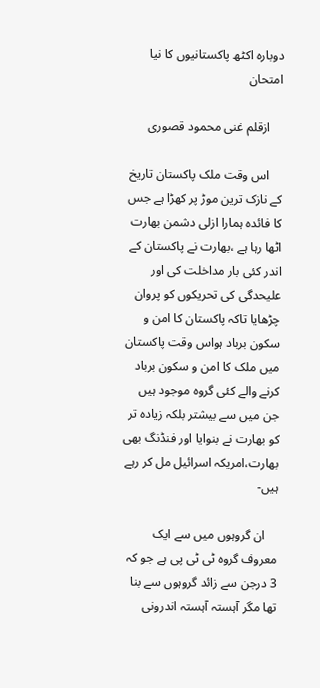دوبارہ اکٹھ پاکستانیوں کا نیا امتحان

    ازقلم غنی محمود قصوری

    اس وقت ملک پاکستان تاریخ کے نازک ترین موڑ پر کھڑا ہے جس کا فائدہ ہمارا ازلی دشمن بھارت اٹھا رہا ہے ،بھارت نے پاکستان کے اندر کئی بار مداخلت کی اور علیحدگی کی تحریکوں کو پروان چڑھایا تاکہ پاکستان کا امن و سکون برباد ہواس وقت پاکستان میں ملک کا امن و سکون برباد کرنے والے کئی گروہ موجود ہیں جن میں سے بیشتر بلکہ زیادہ تر کو بھارت نے بنوایا اور فنڈنگ بھی بھارت،امریکہ اسرائیل مل کر رہے ہیں-

    ان گروہوں میں سے ایک معروف گروہ ٹی ٹی پی ہے جو کہ 3 درجن سے زائد گروہوں سے بنا تھا مگر آہستہ آہستہ اندرونی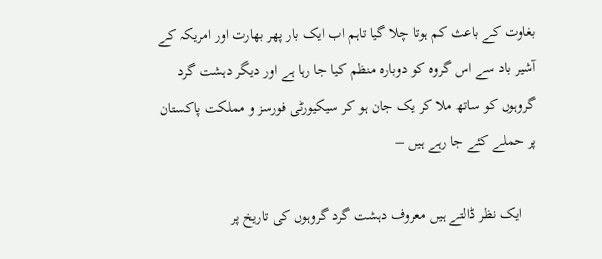بغاوت کے باعث کم ہوتا چلا گیا تاہم اب ایک بار پھر بھارت اور امریکہ کے آشیر باد سے اس گروہ کو دوبارہ منظم کیا جا رہا ہے اور دیگر دہشت گرد گروہوں کو ساتھ ملا کر یک جان ہو کر سیکیورٹی فورسز و مملکت پاکستان پر حملے کئے جا رہے ہیں –

    ایک نظر ڈالتے ہیں معروف دہشت گرد گروہوں کی تاریخ پر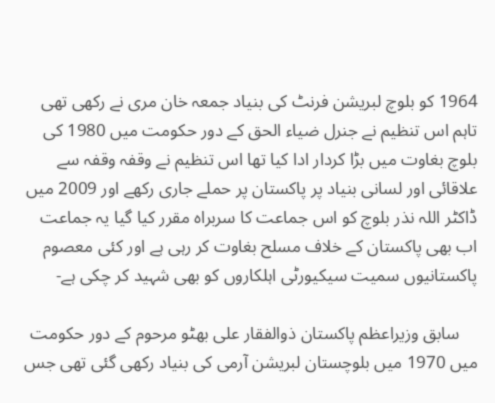1964 کو بلوچ لبریشن فرنٹ کی بنیاد جمعہ خان مری نے رکھی تھی تاہم اس تنظیم نے جنرل ضیاء الحق کے دور حکومت میں 1980 کی بلوچ بغاوت میں بڑا کردار ادا کیا تھا اس تنظیم نے وقفہ وقفہ سے علاقائی اور لسانی بنیاد پر پاکستان پر حملے جاری رکھے اور 2009 میں ڈاکٹر اللہ نذر بلوچ کو اس جماعت کا سربراہ مقرر کیا گیا یہ جماعت اب بھی پاکستان کے خلاف مسلح بغاوت کر رہی ہے اور کئی معصوم پاکستانیوں سمیت سیکیورٹی اہلکاروں کو بھی شہید کر چکی ہے-

    سابق وزیراعظم پاکستان ذوالفقار علی بھٹو مرحوم کے دور حکومت میں 1970 میں بلوچستان لبریشن آرمی کی بنیاد رکھی گئی تھی جس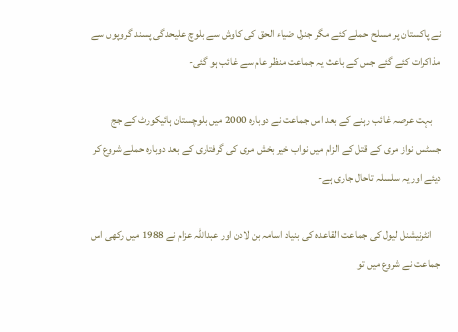نے پاکستان پر مسلح حملے کئے مگر جنرل ضیاء الحق کی کاوش سے بلوچ علیحدگی پسند گروپوں سے مذاکرات کئے گئے جس کے باعث یہ جماعت منظر عام سے غائب ہو گئی-

    بہت عرصہ غائب رہنے کے بعد اس جماعت نے دوبارہ 2000 میں بلوچستان ہائیکورٹ کے جج جسٹس نواز مری کے قتل کے الزام میں نواب خیر بخش مری کی گرفتاری کے بعد دوبارہ حملے شروع کر دیئے اور یہ سلسلہ تاحال جاری ہے-

    انٹرنیشنل لیول کی جماعت القاعدہ کی بنیاد اسامہ بن لادن اور عبداللہ عزام نے 1988 میں رکھی اس جماعت نے شروع میں تو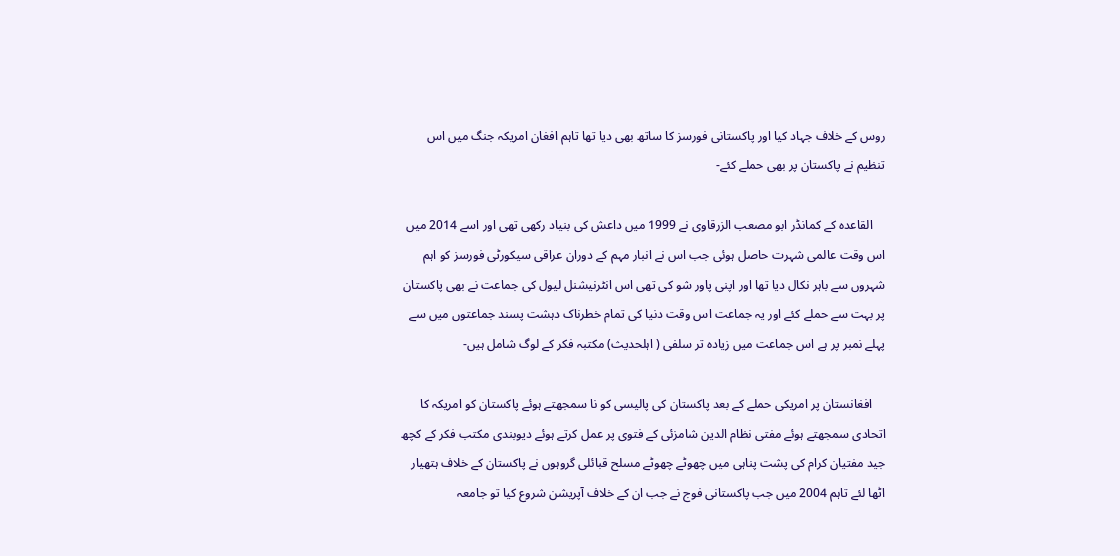روس کے خلاف جہاد کیا اور پاکستانی فورسز کا ساتھ بھی دیا تھا تاہم افغان امریکہ جنگ میں اس تنظیم نے پاکستان پر بھی حملے کئے-

    القاعدہ کے کمانڈر ابو مصعب الزرقاوی نے 1999 میں داعش کی بنیاد رکھی تھی اور اسے 2014 میں اس وقت عالمی شہرت حاصل ہوئی جب اس نے انبار مہم کے دوران عراقی سیکورٹی فورسز کو اہم شہروں سے باہر نکال دیا تھا اور اپنی پاور شو کی تھی اس انٹرنیشنل لیول کی جماعت نے بھی پاکستان پر بہت سے حملے کئے اور یہ جماعت اس وقت دنیا کی تمام خطرناک دہشت پسند جماعتوں میں سے پہلے نمبر پر ہے اس جماعت میں زیادہ تر سلفی ( اہلحدیث) مکتبہ فکر کے لوگ شامل ہیں-

    افغانستان پر امریکی حملے کے بعد پاکستان کی پالیسی کو نا سمجھتے ہوئے پاکستان کو امریکہ کا اتحادی سمجھتے ہوئے مفتی نظام الدین شامزئی کے فتوی پر عمل کرتے ہوئے دیوبندی مکتب فکر کے کچھ جید مفتیان کرام کی پشت پناہی میں چھوٹے چھوٹے مسلح قبائلی گروہوں نے پاکستان کے خلاف ہتھیار اٹھا لئے تاہم 2004 میں جب پاکستانی فوج نے جب ان کے خلاف آپریشن شروع کیا تو جامعہ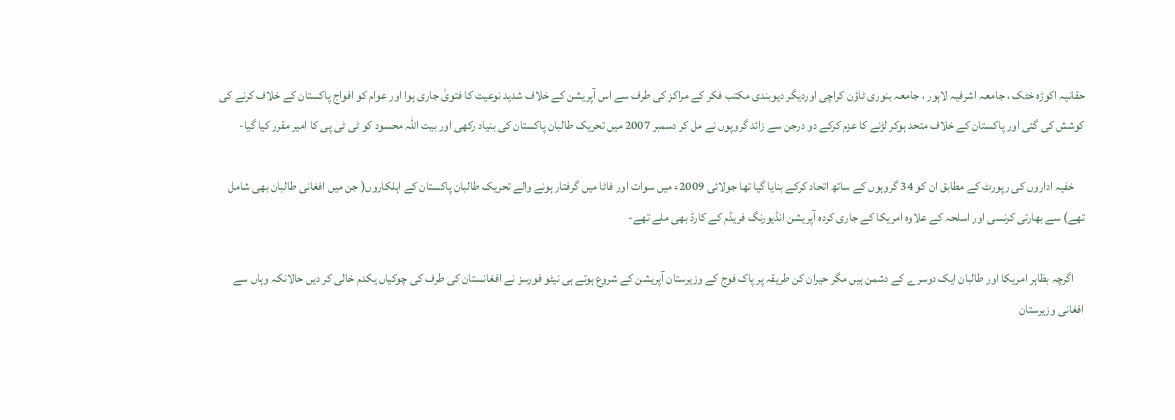حقانیہ اکوڑہ خٹک ، جامعہ اشرفیہ لاہور ، جامعہ بنوری ٹاؤن کراچی اوردیگر دیوبندی مکتب فکر کے مراکز کی طرف سے اس آپریشن کے خلاف شدید نوعیت کا فتویٰ جاری ہوا اور عوام کو افواج پاکستان کے خلاف کرنے کی کوشش کی گئی اور پاکستان کے خلاف متحد ہوکر لڑنے کا عزم کرکے دو درجن سے زائد گروپوں نے مل کر دسمبر 2007 میں تحریک طالبان پاکستان کی بنیاد رکھی اور بیت اللہ محسود کو ٹی ٹی پی کا امیر مقرر کیا گیا-

    خفیہ اداروں کی رپورٹ کے مطابق ان کو 34 گروہوں کے ساتھ اتحاد کرکے بنایا گیا تھا جولائی 2009ء میں سوات اور فاٹا میں گرفتار ہونے والے تحریک طالبان پاکستان کے اہلکاروں( جن میں افغانی طالبان بھی شامل تھے) سے بھارتی کرنسی اور اسلحہ کے علاوہ امریکا کے جاری کردہ آپریشن انڈیورنگ فریڈم کے کارڈ بھی ملے تھے-

    اگرچہ بظاہر امریکا اور طالبان ایک دوسرے کے دشمن ہیں مگر حیران کن طریقہ پر پاک فوج کے وزیرستان آپریشن کے شروع ہوتے ہی نیٹو فورسز نے افغانستان کی طرف کی چوکیاں یکدم خالی کر دیں حالانکہ وہاں سے افغانی وزیرستان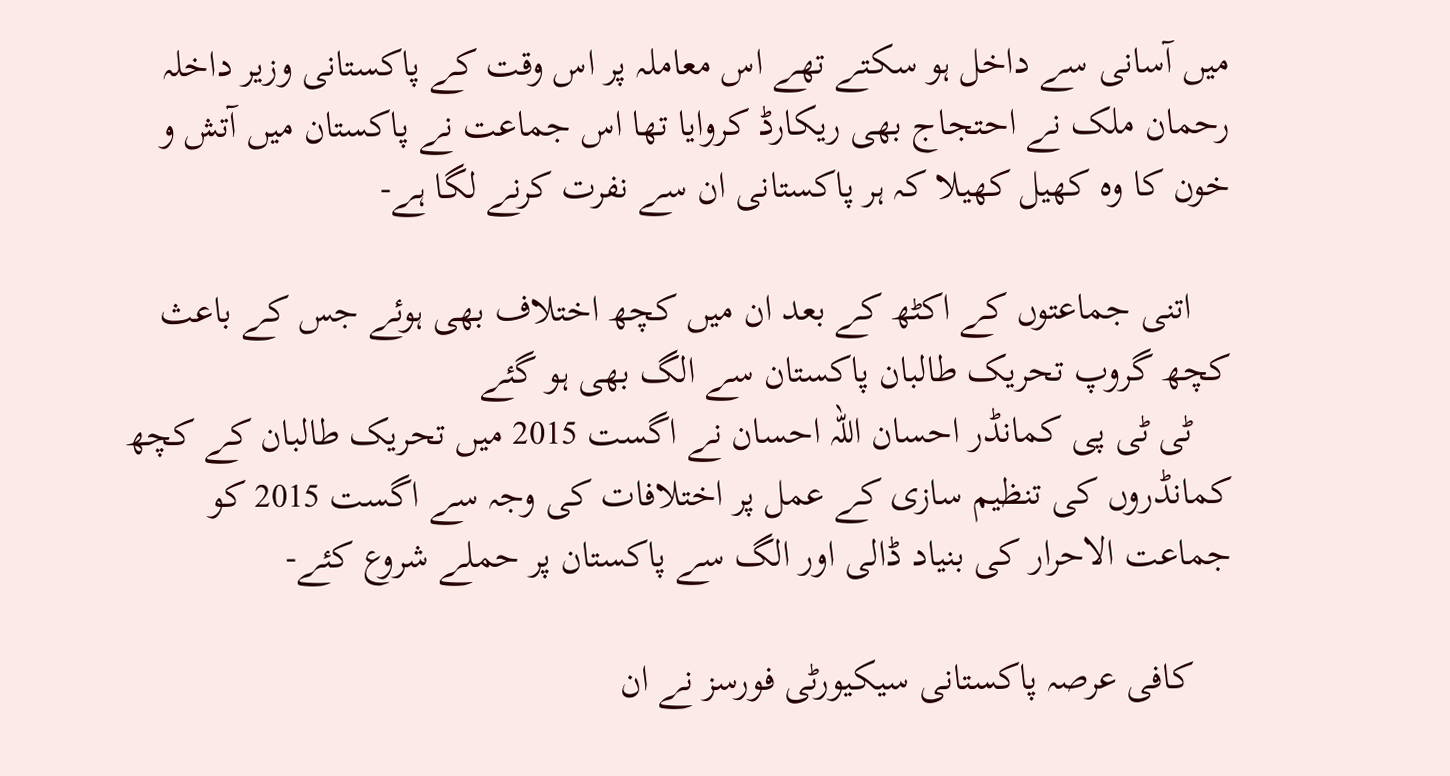میں آسانی سے داخل ہو سکتے تھے اس معاملہ پر اس وقت کے پاکستانی وزیر داخلہ رحمان ملک نے احتجاج بھی ریکارڈ کروایا تھا اس جماعت نے پاکستان میں آتش و خون کا وہ کھیل کھیلا کہ ہر پاکستانی ان سے نفرت کرنے لگا ہے-

    اتنی جماعتوں کے اکٹھ کے بعد ان میں کچھ اختلاف بھی ہوئے جس کے باعث کچھ گروپ تحریک طالبان پاکستان سے الگ بھی ہو گئے
    ٹی ٹی پی کمانڈر احسان اللہ احسان نے اگست 2015 میں تحریک طالبان کے کچھ کمانڈروں کی تنظیم سازی کے عمل پر اختلافات کی وجہ سے اگست 2015 کو جماعت الاحرار کی بنیاد ڈالی اور الگ سے پاکستان پر حملے شروع کئے-

    کافی عرصہ پاکستانی سیکیورٹی فورسز نے ان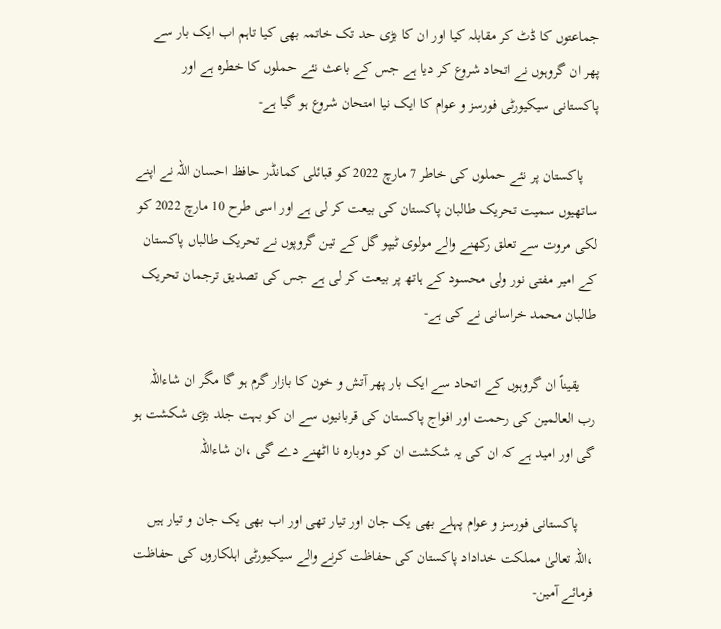جماعتوں کا ڈٹ کر مقابلہ کیا اور ان کا بڑی حد تک خاتمہ بھی کیا تاہم اب ایک بار سے پھر ان گروہوں نے اتحاد شروع کر دیا ہے جس کے باعث نئے حملوں کا خطرہ ہے اور پاکستانی سیکیورٹی فورسز و عوام کا ایک نیا امتحان شروع ہو گیا ہے-

    پاکستان پر نئے حملوں کی خاطر 7 مارچ 2022 کو قبائلی کمانڈر حافظ احسان اللہ نے اپنے ساتھیوں سمیت تحریک طالبان پاکستان کی بیعت کر لی ہے اور اسی طرح 10 مارچ 2022 کو لکی مروت سے تعلق رکھنے والے مولوی ٹیپو گل کے تین گروپوں نے تحریک طالباں پاکستان کے امیر مفتی نور ولی محسود کے ہاتھ پر بیعت کر لی ہے جس کی تصدیق ترجمان تحریک طالبان محمد خراسانی نے کی ہے-

    یقیناً ان گروہوں کے اتحاد سے ایک بار پھر آتش و خون کا بازار گرم ہو گا مگر ان شاءاللہ رب العالمین کی رحمت اور افواج پاکستان کی قربانیوں سے ان کو بہت جلد بڑی شکشت ہو گی اور امید ہے کہ ان کی یہ شکشت ان کو دوبارہ نا اٹھنے دے گی ،ان شاءاللہ

    پاکستانی فورسز و عوام پہلے بھی یک جان اور تیار تھی اور اب بھی یک جان و تیار ہیں ،اللہ تعالیٰ مملکت خداداد پاکستان کی حفاظت کرنے والے سیکیورٹی اہلکاروں کی حفاظت فرمائے آمین-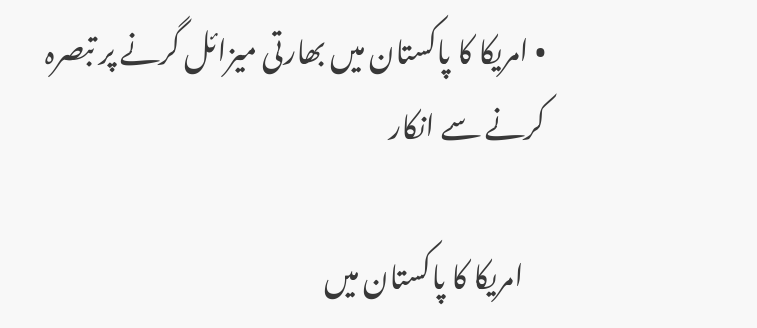• امریکا کا پاکستان میں بھارتی میزائل گرنے پر تبصرہ کرنے سے انکار

    امریکا کا پاکستان میں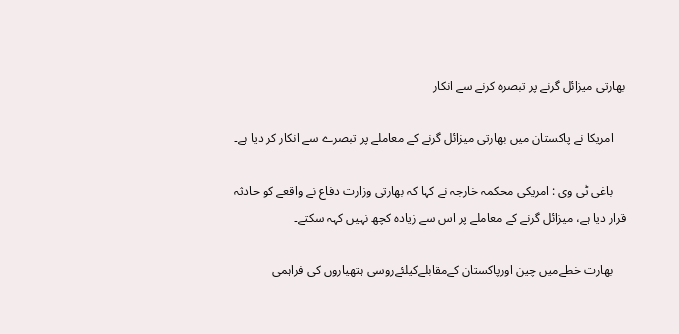بھارتی میزائل گرنے پر تبصرہ کرنے سے انکار

    امریکا نے پاکستان میں بھارتی میزائل گرنے کے معاملے پر تبصرے سے انکار کر دیا ہے۔

    باغی ٹی وی : امریکی محکمہ خارجہ نے کہا کہ بھارتی وزارت دفاع نے واقعے کو حادثہ قرار دیا ہے، میزائل گرنے کے معاملے پر اس سے زیادہ کچھ نہیں کہہ سکتے۔

    بھارت خطےمیں چین اورپاکستان کےمقابلےکیلئےروسی ہتھیاروں کی فراہمی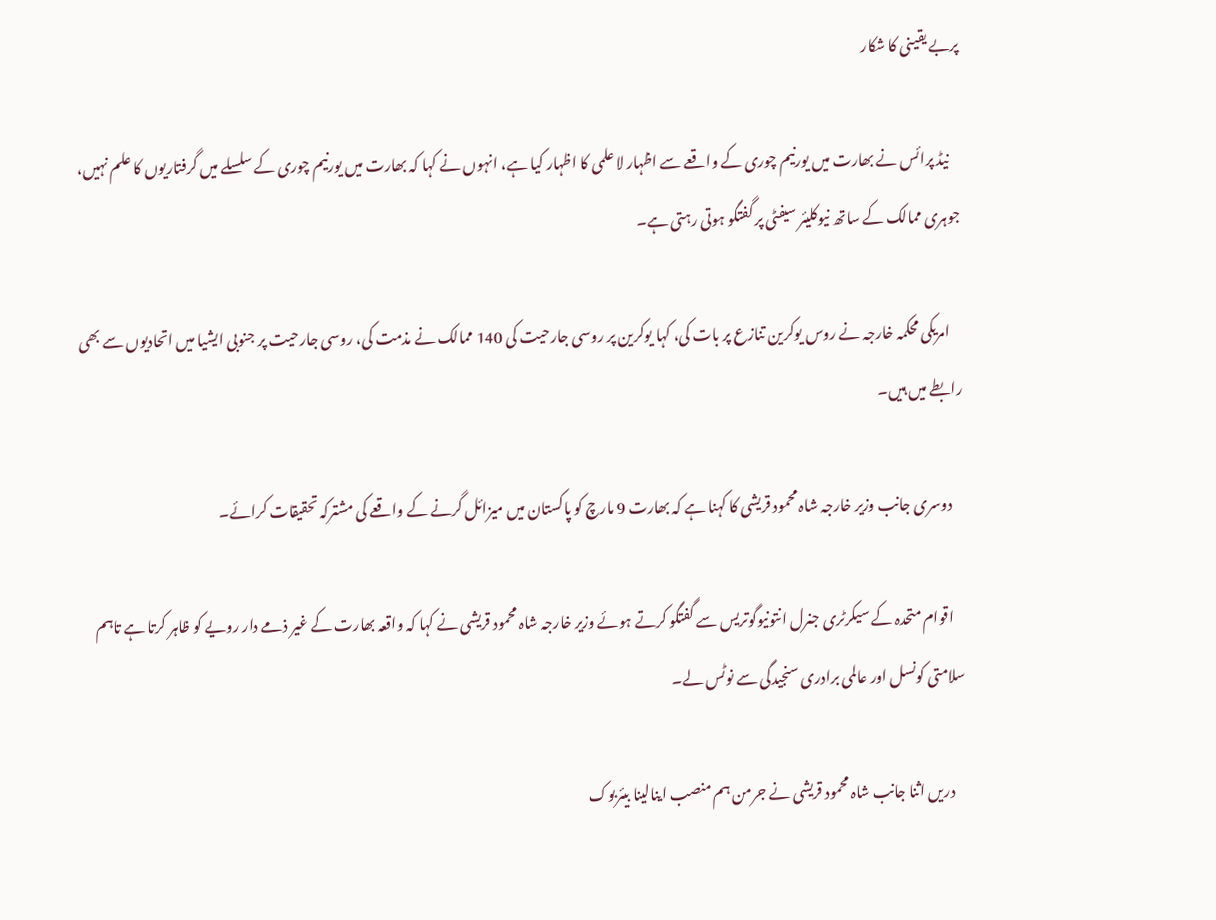پربے یقینی کا شکار

    نیڈ پرائس نے بھارت میں یورنیم چوری کے واقعے سے اظہار لا علمی کا اظہار کیا ہے، انہوں نے کہا کہ بھارت میں یورنیم چوری کے سلسلے میں گرفتاریوں کا علم نہیں، جوہری ممالک کے ساتھ نیوکلیئر سیفٹی پر گفتگو ہوتی رہتی ہے۔

    امریکی محکمہ خارجہ نے روس یوکرین تنازع پر بات کی، کہا یوکرین پر روسی جارحیت کی 140 ممالک نے مذمت کی، روسی جارحیت پر جنوبی ایشیا میں اتحادیوں سے بھی رابطے میں ہیں۔

    دوسری جانب وزیر خارجہ شاہ محمود قریشی کا کہنا ہے کہ بھارت 9 مارچ کو پاکستان میں میزائل گرنے کے واقعے کی مشترکہ تحقیقات کرائے۔

    اقوام متحدہ کے سیکرٹری جنرل انتونیوگوتریس سے گفتگو کرتے ہوئے وزیر خارجہ شاہ محمود قریشی نے کہا کہ واقعہ بھارت کے غیر ذمے دار رویے کو ظاہر کرتا ہے تاہم سلامتی کونسل اور عالمی برادری سنجیدگی سے نوٹس لے۔

    دریں اثنا جانب شاہ محمود قریشی نے جرمن ہم منصب اینالینا بیئربوک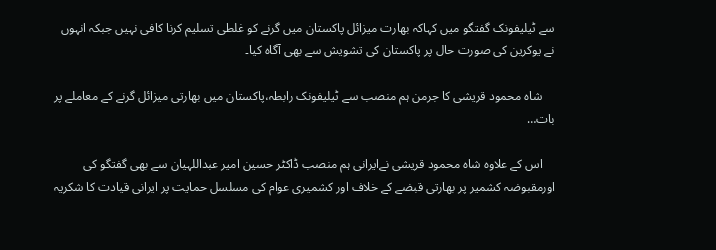سے ٹیلیفونک گفتگو میں کہاکہ بھارت میزائل پاکستان میں گرنے کو غلطی تسلیم کرنا کافی نہیں جبکہ انہوں نے یوکرین کی صورت حال پر پاکستان کی تشویش سے بھی آگاہ کیا۔

    شاہ محمود قریشی کا جرمن ہم منصب سے ٹیلیفونک رابطہ،پاکستان میں بھارتی میزائل گرنے کے معاملے پر بات…

    اس کے علاوہ شاہ محمود قریشی نےایرانی ہم منصب ڈاکٹر حسین امیر عبداللہیان سے بھی گفتگو کی اورمقبوضہ کشمیر پر بھارتی قبضے کے خلاف اور کشمیری عوام کی مسلسل حمایت پر ایرانی قیادت کا شکریہ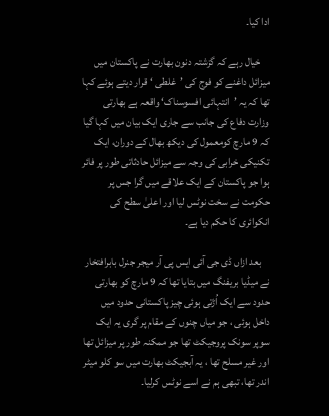ادا کیا۔

    خیال رہے کہ گزشتہ دنون بھارت نے پاکستان میں میزائل داغنے کو فوج کی ’غلطی ‘قرار دیتے ہوئے کہا تھا کہ یہ ’انتہائی افسوسناک‘ واقعہ ہے بھارتی وزارت دفاع کی جانب سے جاری ایک بیان میں کہا گیا کہ 9 مارچ کومعمول کی دیکھ بھال کے دوران، ایک تکنیکی خرابی کی وجہ سے میزائل حادثاتی طور پر فائر ہوا جو پاکستان کے ایک علاقے میں گرا جس پر حکومت نے سخت نوٹس لیا اور اعلیٰ سطح کی انکوائری کا حکم دیا ہے۔

    بعد ازاں ڈی جی آئی ایس پی آر میجر جنرل بابرافتخار نے میڈیا بریفنگ میں بتایا تھا کہ 9 مارچ کو بھارتی حدود سے ایک اُڑتی ہوئی چيز پاکستانی حدود میں داخل ہوئی ، جو میاں چنوں کے مقام پر گری یہ ایک سوپر سونک پروجیکٹ تھا جو ممکنہ طور پر میزائل تھا اور غیر مسلح تھا ، یہ آبجیکٹ بھارت میں سو کلو میٹر اندر تھا، تبھی ہم نے اسے نوٹس کرلیا۔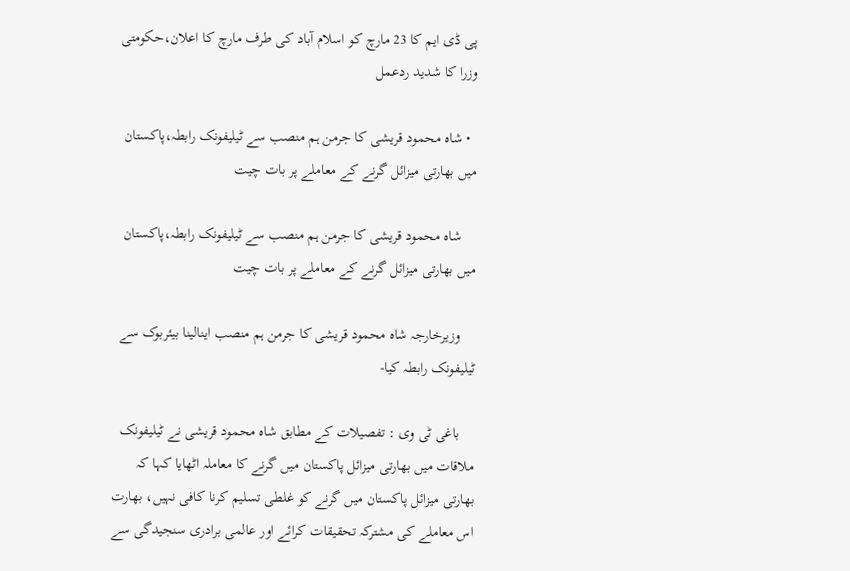پی ڈی ایم کا 23 مارچ کو اسلام آباد کی طرف مارچ کا اعلان،حکومتی وزرا کا شدید ردعمل

  • شاہ محمود قریشی کا جرمن ہم منصب سے ٹیلیفونک رابطہ،پاکستان میں بھارتی میزائل گرنے کے معاملے پر بات چیت

    شاہ محمود قریشی کا جرمن ہم منصب سے ٹیلیفونک رابطہ،پاکستان میں بھارتی میزائل گرنے کے معاملے پر بات چیت

    وزیرخارجہ شاہ محمود قریشی کا جرمن ہم منصب اینالینا بیئربوک سے ٹیلیفونک رابطہ کیا-

    باغی ٹی وی : تفصیلات کے مطابق شاہ محمود قریشی نے ٹیلیفونک ملاقات میں بھارتی میزائل پاکستان میں گرنے کا معاملہ اٹھایا کہا کہ بھارتی میزائل پاکستان میں گرنے کو غلطی تسلیم کرنا کافی نہیں، بھارت اس معاملے کی مشترکہ تحقیقات کرائے اور عالمی برادری سنجیدگی سے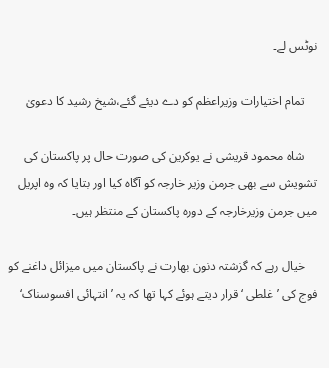نوٹس لے۔

    تمام اختیارات وزیراعظم کو دے دیئے گئے،شیخ رشید کا دعویٰ

    شاہ محمود قریشی نے یوکرین کی صورت حال پر پاکستان کی تشویش سے بھی جرمن وزیر خارجہ کو آگاہ کیا اور بتایا کہ وہ اپریل میں جرمن وزیرخارجہ کے دورہ پاکستان کے منتظر ہیں۔

    خیال رہے کہ گزشتہ دنون بھارت نے پاکستان میں میزائل داغنے کو فوج کی ’غلطی ‘قرار دیتے ہوئے کہا تھا کہ یہ ’انتہائی افسوسناک‘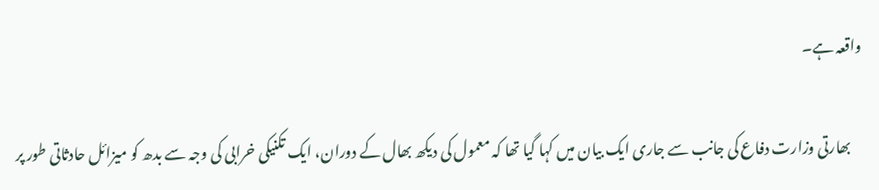واقعہ ہے۔

    بھارتی وزارت دفاع کی جانب سے جاری ایک بیان میں کہا گیا تھا کہ معمول کی دیکھ بھال کے دوران، ایک تکنیکی خرابی کی وجہ سے بدھ کو میزائل حادثاتی طور پر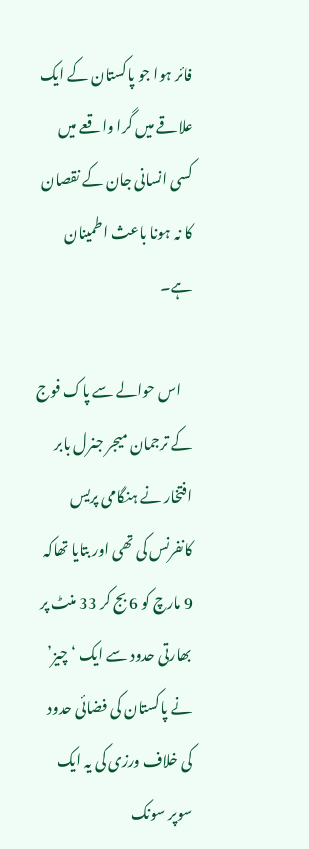فائر ہوا جو پاکستان کے ایک علاقے میں گرا واقعے میں کسی انسانی جان کے نقصان کا نہ ہونا باعث اطمینان ہے۔

    اس حوالے سے پاک فوج کے ترجمان میجر جنرل بابر افتخار نے ہنگامی پریس کانفرنس کی تھی اور بتایا تھاکہ 9 مارچ کو 6 بج کر 33 منٹ پر بھارتی حدود سے ایک ‘چیز’ نے پاکستان کی فضائی حدود کی خلاف ورزی کی یہ ایک سوپر سونک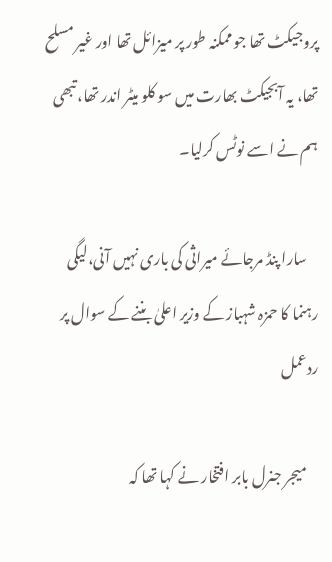پروجیکٹ تھا جو ممکنہ طور پر میزائل تھا اور غیر مسلح تھا، یہ آبجیکٹ بھارت میں سو کلو میٹر اندر تھا، تبھی ہم نے اسے نوٹس کرلیا۔

    سارا پنڈ مرجائے میراثی کی باری نہیں آنی،لیگی رہنما کا حمزہ شہباز کے وزیر اعلیٰ بننے کے سوال پر ردعمل

    میجر جنرل بابر افتخار نے کہا تھا کہ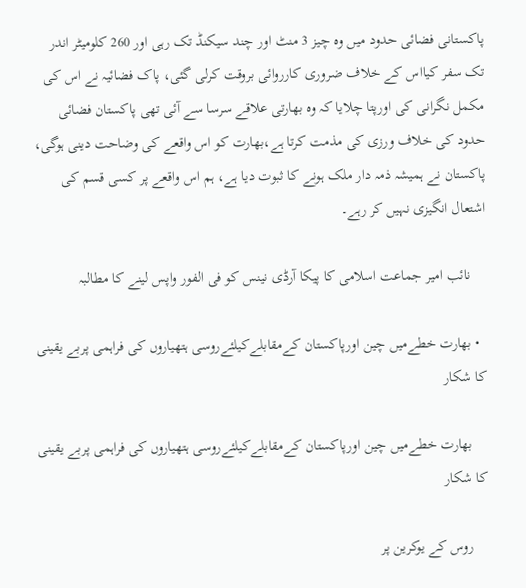پاکستانی فضائی حدود میں وہ چیز 3 منٹ اور چند سیکنڈ تک رہی اور 260 کلومیٹر اندر تک سفر کیااس کے خلاف ضروری کارروائی بروقت کرلی گئی، پاک فضائیہ نے اس کی مکمل نگرانی کی اورپتا چلایا کہ وہ بھارتی علاقے سرسا سے آئی تھی پاکستان فضائی حدود کی خلاف ورزی کی مذمت کرتا ہے،بھارت کو اس واقعے کی وضاحت دینی ہوگی، پاکستان نے ہمیشہ ذمہ دار ملک ہونے کا ثبوت دیا ہے، ہم اس واقعے پر کسی قسم کی اشتعال انگیزی نہیں کر رہے۔

    نائب امیر جماعت اسلامی کا پیکا آرڈی نینس کو فی الفور واپس لینے کا مطالبہ

  • بھارت خطےمیں چین اورپاکستان کےمقابلےکیلئےروسی ہتھیاروں کی فراہمی پربے یقینی کا شکار

    بھارت خطےمیں چین اورپاکستان کےمقابلےکیلئےروسی ہتھیاروں کی فراہمی پربے یقینی کا شکار

    روس کے یوکرین پر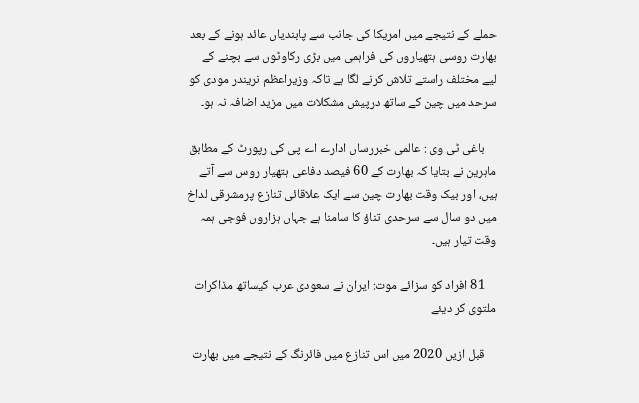حملے کے نتیجے میں امریکا کی جانب سے پابندیاں عائد ہونے کے بعد بھارت روسی ہتھیاروں کی فراہمی میں بڑی رکاوٹوں سے بچنے کے لیے مختلف راستے تلاش کرنے لگا ہے تاکہ وزیراعظم نریندر مودی کو سرحد میں چین کے ساتھ درپیش مشکلات میں مزید اضافہ نہ ہو۔

    باغی ٹی وی : عالمی خبررساں ادارے اے پی کی رپورٹ کے مطابق ماہرین نے بتایا کہ بھارت کے 60 فیصد دفاعی ہتھیار روس سے آتے ہیں، اور بیک وقت بھارت چین سے ایک علاقائی تنازع پرمشرقی لداخ میں دو سال سے سرحدی تناؤ کا سامنا ہے جہاں ہزاروں فوجی ہمہ وقت تیار ہیں۔

    81 افراد کو سزائے موت: ایران نے سعودی عرب کیساتھ مذاکرات ملتوی کر دیئے

    قبل ازیں 2020 میں اس تنازع میں فائرنگ کے نتیجے میں بھارت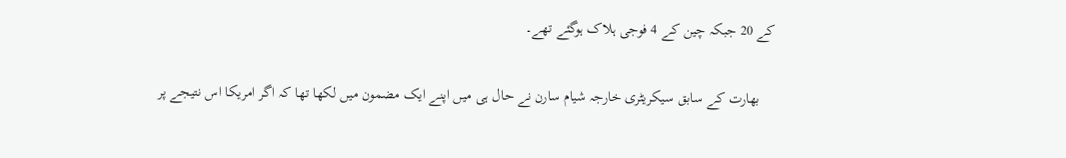کے 20 جبکہ چین کے 4 فوجی ہلاک ہوگئے تھے۔

    بھارت کے سابق سیکریٹری خارجہ شیام سارن نے حال ہی میں اپنے ایک مضمون میں لکھا تھا کہ اگر امریکا اس نتیجے پر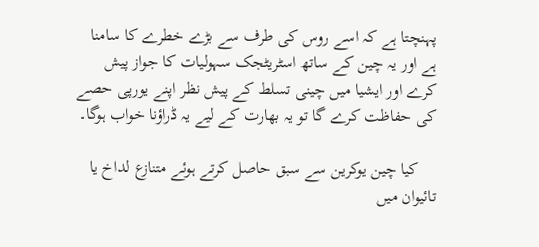پہنچتا ہے کہ اسے روس کی طرف سے بڑے خطرے کا سامنا ہے اور یہ چین کے ساتھ اسٹریٹجک سہولیات کا جواز پیش کرے اور ایشیا میں چینی تسلط کے پیش نظر اپنے یورپی حصے کی حفاظت کرے گا تو یہ بھارت کے لیے یہ ڈراؤنا خواب ہوگا۔

    کیا چین یوکرین سے سبق حاصل کرتے ہوئے متنازع لداخ یا تائیوان میں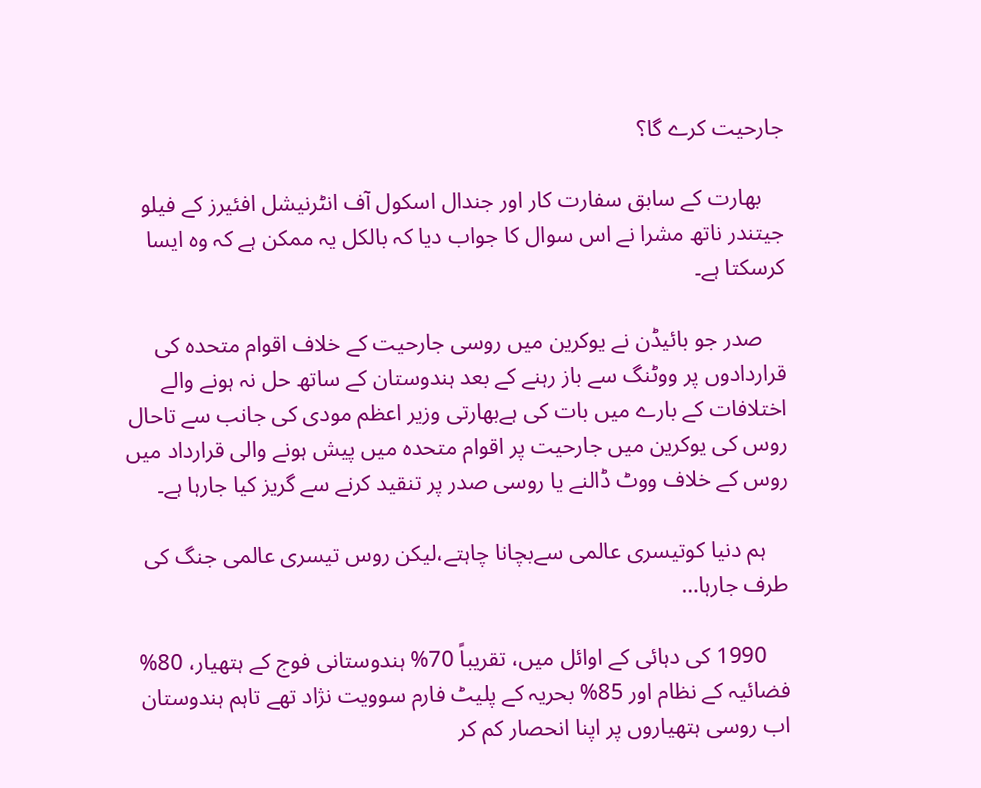جارحیت کرے گا؟

    بھارت کے سابق سفارت کار اور جندال اسکول آف انٹرنیشل افئیرز کے فیلو جیتندر ناتھ مشرا نے اس سوال کا جواب دیا کہ بالکل یہ ممکن ہے کہ وہ ایسا کرسکتا ہے۔

    صدر جو بائیڈن نے یوکرین میں روسی جارحیت کے خلاف اقوام متحدہ کی قراردادوں پر ووٹنگ سے باز رہنے کے بعد ہندوستان کے ساتھ حل نہ ہونے والے اختلافات کے بارے میں بات کی ہےبھارتی وزیر اعظم مودی کی جانب سے تاحال روس کی یوکرین میں جارحیت پر اقوام متحدہ میں پیش ہونے والی قرارداد میں روس کے خلاف ووٹ ڈالنے یا روسی صدر پر تنقید کرنے سے گریز کیا جارہا ہے۔

    ہم دنیا کوتیسری عالمی سےبچانا چاہتے،لیکن روس تیسری عالمی جنگ کی طرف جارہا…

    1990 کی دہائی کے اوائل میں، تقریباً 70% ہندوستانی فوج کے ہتھیار، 80% فضائیہ کے نظام اور 85% بحریہ کے پلیٹ فارم سوویت نژاد تھے تاہم ہندوستان اب روسی ہتھیاروں پر اپنا انحصار کم کر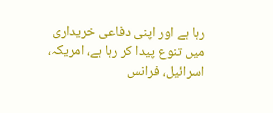رہا ہے اور اپنی دفاعی خریداری میں تنوع پیدا کر رہا ہے، امریکہ، اسرائیل، فرانس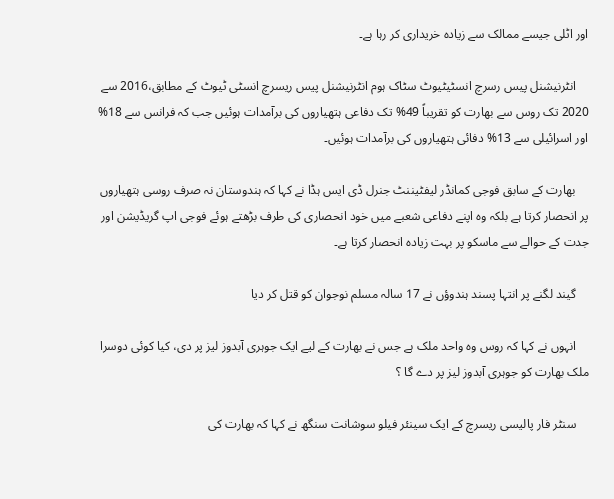اور اٹلی جیسے ممالک سے زیادہ خریداری کر رہا ہے۔

    انٹرنیشنل پیس رسرچ انسٹیٹیوٹ سٹاک ہوم انٹرنیشنل پیس ریسرچ انسٹی ٹیوٹ کے مطابق،2016 سے 2020 تک روس سے بھارت کو تقریباً 49% تک دفاعی ہتھیاروں کی برآمدات ہوئیں جب کہ فرانس سے 18% اور اسرائیلی سے 13% دفائی ہتھیاروں کی برآمدات ہوئیں۔

    بھارت کے سابق فوجی کمانڈر لیفٹیننٹ جنرل ڈی ایس ہڈا نے کہا کہ ہندوستان نہ صرف روسی ہتھیاروں پر انحصار کرتا ہے بلکہ وہ اپنے دفاعی شعبے میں خود انحصاری کی طرف بڑھتے ہوئے فوجی اپ گریڈیشن اور جدت کے حوالے سے ماسکو پر بہت زیادہ انحصار کرتا ہے۔

    گیند لگنے پر انتہا پسند ہندوؤں نے 17 سالہ مسلم نوجوان کو قتل کر دیا

    انہوں نے کہا کہ روس وہ واحد ملک ہے جس نے بھارت کے لیے ایک جوہری آبدوز لیز پر دی، کیا کوئی دوسرا ملک بھارت کو جوہری آبدوز لیز پر دے گا ؟

    سنٹر فار پالیسی ریسرچ کے ایک سینئر فیلو سوشانت سنگھ نے کہا کہ بھارت کی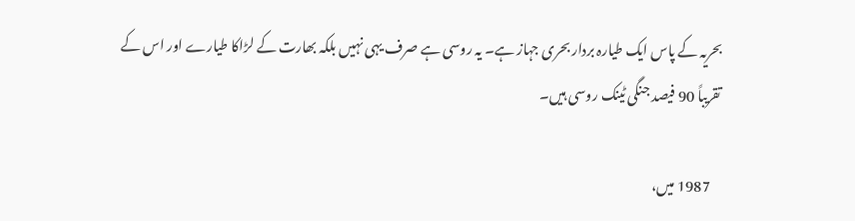بحریہ کے پاس ایک طیارہ بردار بحری جہاز ہے۔ یہ روسی ہے صرف یہی نہیں بلکہ بھارت کے لڑاکا طیارے اور اس کے تقریباً 90 فیصد جنگی ٹینک روسی ہیں۔

    1987 میں،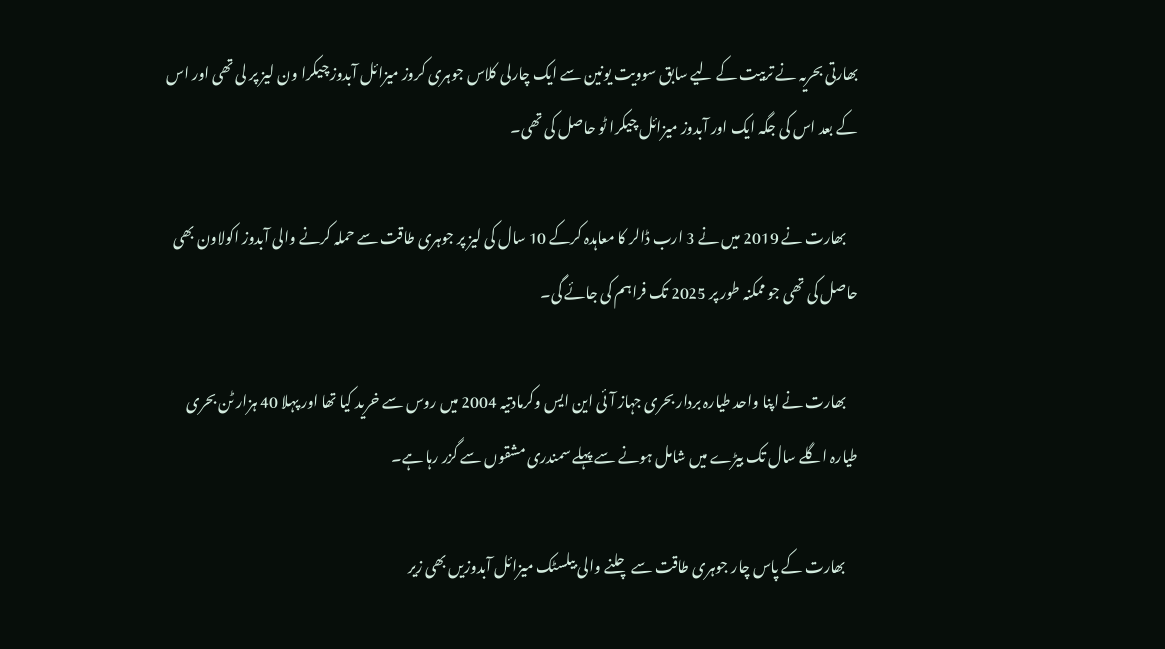بھارتی بحریہ نے تربیت کے لیے سابق سوویت یونین سے ایک چارلی کلاس جوہری کروز میزائل آبدوز چیکرا ون لیز پر لی تھی اور اس کے بعد اس کی جگہ ایک اور آبدوز میزائل چیکرا ٹو حاصل کی تھی۔

    بھارت نے 2019 میں نے 3 ارب ڈالر کا معاہدہ کرکے 10 سال کی لیز پر جوہری طاقت سے حملہ کرنے والی آبدوز اکولاون بھی حاصل کی تھی جو ممکنہ طور پر 2025 تک فراہم کی جائے گی۔

    بھارت نے اپنا واحد طیارہ بردار بحری جہاز آئی این ایس وکرمادتیہ 2004 میں روس سے خرید کیا تھا اور پہلا 40 ہزار ٹن بحری طیارہ اگلے سال تک بیڑے میں شامل ہونے سے پہلے سمندری مشقوں سے گزر رہا ہے۔

    بھارت کے پاس چار جوہری طاقت سے چلنے والی بیلسٹک میزائل آبدوزیں بھی زیر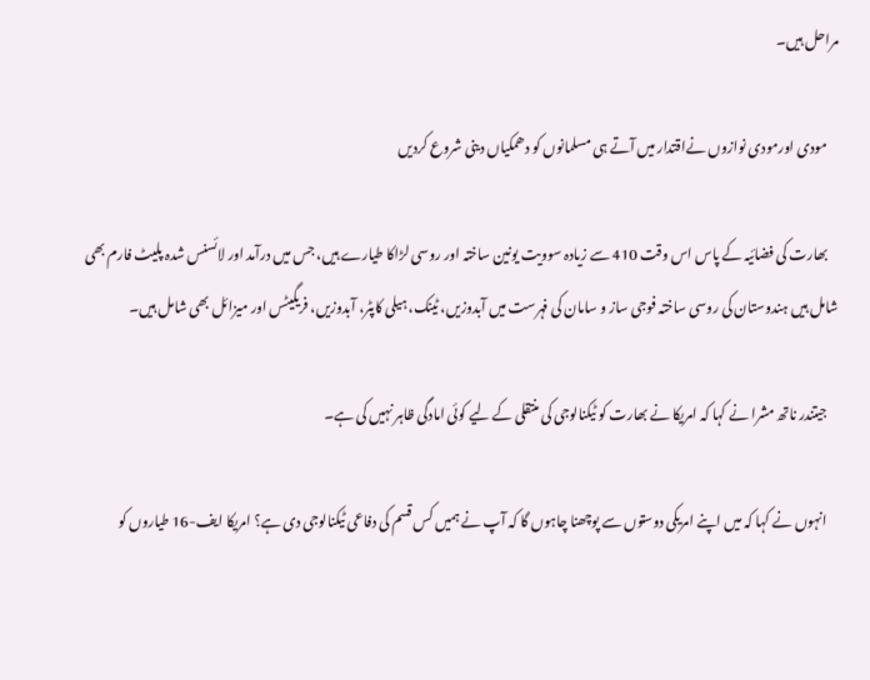مراحل ہیں۔

    مودی اورمودی نوازوں نےاقتدار میں آتے ہی مسلمانوں کو دھمکیاں دینی شروع کردیں

    بھارت کی فضائیہ کے پاس اس وقت 410 سے زیادہ سوویت یونین ساختہ اور روسی لڑاکا طیارے ہیں، جس میں درآمد اور لائسنس شدہ پلیٹ فارم بھی شامل ہیں ہندوستان کی روسی ساختہ فوجی ساز و سامان کی فہرست میں آبدوزیں، ٹینک، ہیلی کاپٹر، آبدوزیں، فریگیٹس اور میزائل بھی شامل ہیں۔

    جیتندر ناتھ مشرا نے کہا کہ امریکا نے بھارت کو ٹیکنالوجی کی منتقلی کے لیے کوئی امادگی ظاہر نہیں کی ہے۔

    انہوں نے کہا کہ میں اپنے امریکی دوستوں سے پوچھنا چاہوں گا کہ آپ نے ہمیں کس قسم کی دفاعی ٹیکنالوجی دی ہے؟ امریکا ایف-16 طیاروں کو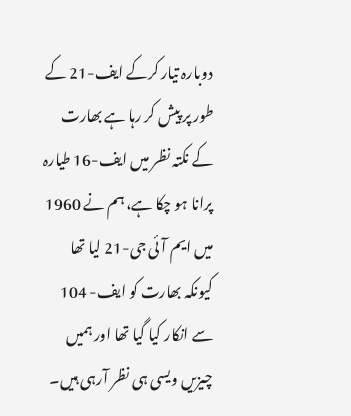دوبارہ تیار کرکے ایف-21 کے طور پر پیش کر رہا ہے بھارت کے نکتہ نظر میں ایف-16 طیارہ پرانا ہو چکا ہے، ہم نے 1960 میں ایم آئی جی-21 لیا تھا کیونکہ بھارت کو ایف- 104 سے انکار کیا گیا تھا اور ہمیں چیزیں ویسی ہی نظر آرہی ہیں۔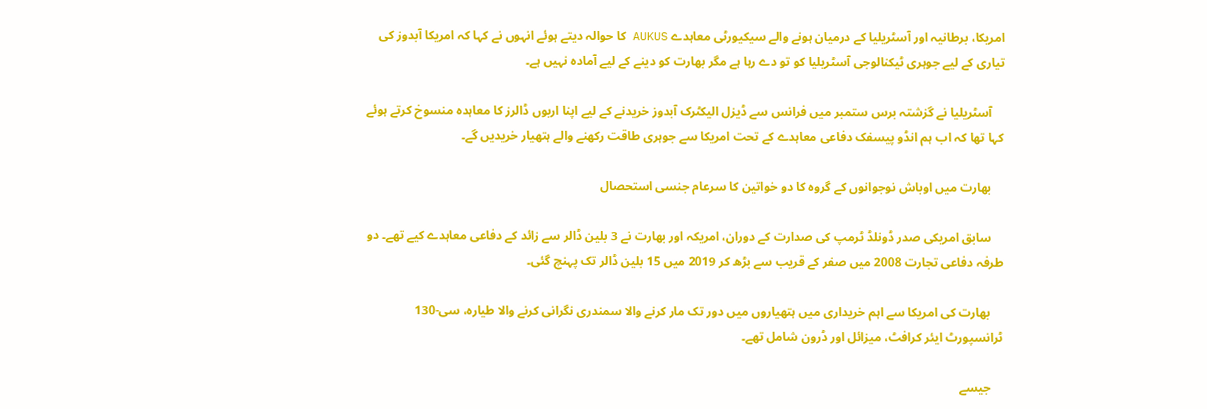امریکا، برطانیہ اور آسٹریلیا کے درمیان ہونے والے سیکیورٹی معاہدے AUKUS کا حوالہ دیتے ہوئے انہوں نے کہا کہ امریکا آبدوز کی تیاری کے لیے جوہری ٹیکنالوجی آسٹریلیا کو تو دے رہا ہے مگر بھارت کو دینے کے لیے آمادہ نہیں ہے۔

    آسٹریلیا نے گزشتہ برس ستمبر میں فرانس سے ڈیزل الیکٹرک آبدوز خریدنے کے لیے اپنا اربوں ڈالرز کا معاہدہ منسوخ کرتے ہوئے کہا تھا کہ اب ہم انڈو پیسفک دفاعی معاہدے کے تحت امریکا سے جوہری طاقت رکھنے والے ہتھیار خریدیں گے۔

    بھارت میں اوباش نوجوانوں کے گروہ کا دو خواتین کا سرعام جنسی استحصال

    سابق امریکی صدر ڈونلڈ ٹرمپ کی صدارت کے دوران، امریکہ اور بھارت نے 3 بلین ڈالر سے زائد کے دفاعی معاہدے کیے تھے۔ دو طرفہ دفاعی تجارت 2008 میں صفر کے قریب سے بڑھ کر 2019 میں 15 بلین ڈالر تک پہنچ گئی۔

    بھارت کی امریکا سے اہم خریداری میں ہتھیاروں میں دور تک مار کرنے والا سمندری نگرانی کرنے والا طیارہ، سی-130 ٹرانسپورٹ ایئر کرافٹ، میزائل اور ڈرون شامل تھے۔

    جیسے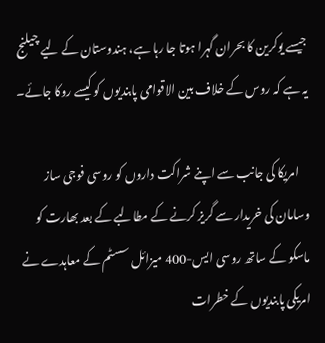جیسے یوکرین کا بحران گہرا ہوتا جا رہا ہے، ہندوستان کے لیے چیلنج یہ ہے کہ روس کے خلاف بین الاقوامی پابندیوں کو کیسے روکا جائے۔

    امریکا کی جانب سے اپنے شراکت داروں کو روسی فوجی ساز وسامان کی خریدار سے گریز کرنے کے مطالبے کے بعد بھارت کو ماسکو کے ساتھ روسی ایس-400 میزائل سسٹم کے معاہدے نے امریکی پابندیوں کے خطرات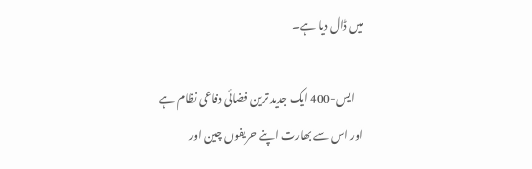میں ڈال دیا ہے۔

    ایس-400 ایک جدید ترین فضائی دفاعی نظام ہے اور اس سے بھارت اپنے حریفوں چین اور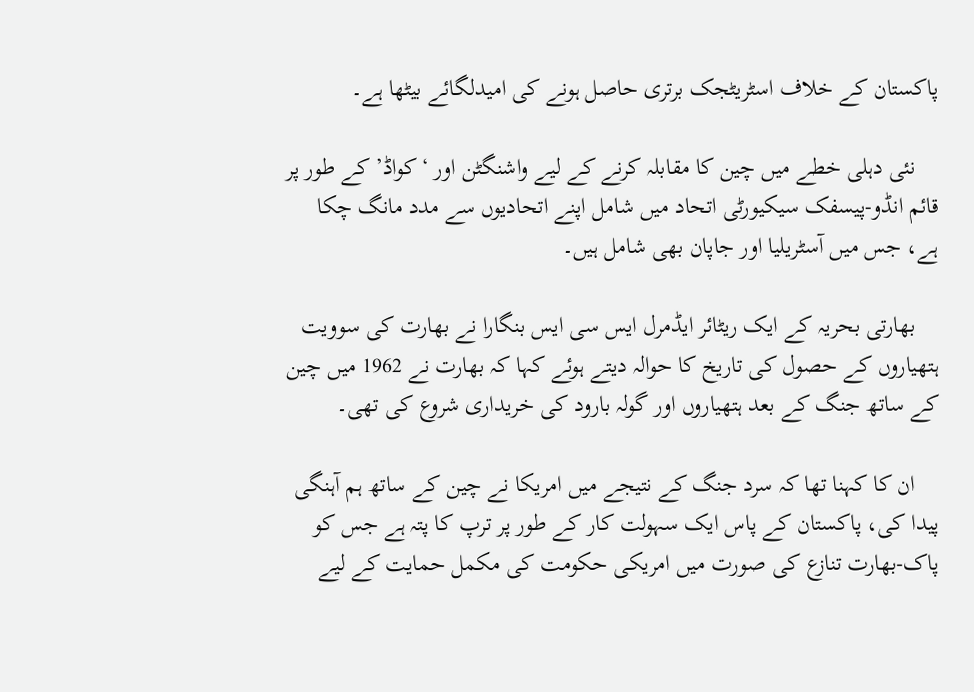پاکستان کے خلاف اسٹریٹجک برتری حاصل ہونے کی امیدلگائے بیٹھا ہے۔

    نئی دہلی خطے میں چین کا مقابلہ کرنے کے لیے واشنگٹن اور ‘کواڈ’ کے طور پر قائم انڈو-پیسفک سیکیورٹی اتحاد میں شامل اپنے اتحادیوں سے مدد مانگ چکا ہے، جس میں آسٹریلیا اور جاپان بھی شامل ہیں۔

    بھارتی بحریہ کے ایک ریٹائر ایڈمرل ایس سی ایس بنگارا نے بھارت کی سوویت ہتھیاروں کے حصول کی تاریخ کا حوالہ دیتے ہوئے کہا کہ بھارت نے 1962 میں چین کے ساتھ جنگ کے بعد ہتھیاروں اور گولہ بارود کی خریداری شروع کی تھی۔

    ان کا کہنا تھا کہ سرد جنگ کے نتیجے میں امریکا نے چین کے ساتھ ہم آہنگی پیدا کی، پاکستان کے پاس ایک سہولت کار کے طور پر ترپ کا پتہ ہے جس کو پاک-بھارت تنازع کی صورت میں امریکی حکومت کی مکمل حمایت کے لیے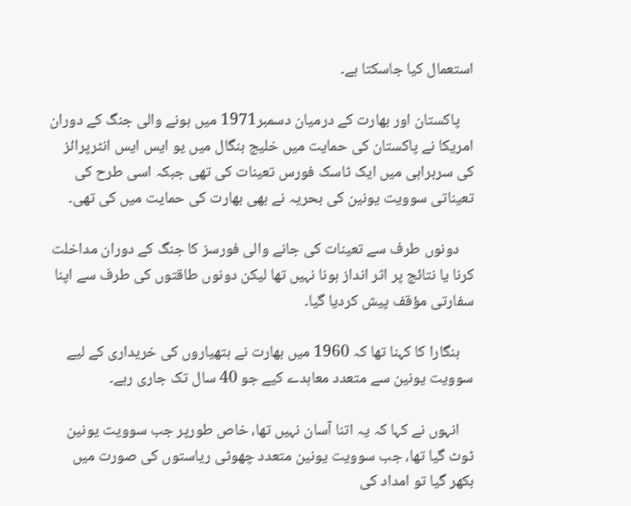استعمال کیا جاسکتا ہے۔

    پاکستان اور بھارت کے درمیان دسمبر1971 میں ہونے والی جنگ کے دوران امریکا نے پاکستان کی حمایت میں خلیج بنگال میں یو ایس ایس انٹرپرائز کی سربراہی میں ایک ٹاسک فورس تعینات کی تھی جبکہ اسی طرح کی تعیناتی سوویت یونین کی بحریہ نے بھی بھارت کی حمایت میں کی تھی۔

    دونوں طرف سے تعینات کی جانے والی فورسز کا جنگ کے دوران مداخلت کرنا یا نتائج پر اثر انداز ہونا نہیں تھا لیکن دونوں طاقتوں کی طرف سے اپنا سفارتی مؤقف پیش کردیا گیا۔

    بنگارا کا کہنا تھا کہ 1960 میں بھارت نے ہتھیاروں کی خریداری کے لیے سوویت یونین سے متعدد معاہدے کیے جو 40 سال تک جاری رہے۔

    انہوں نے کہا کہ یہ اتنا آسان نہیں تھا، خاص طورپر جب سوویت یونین ٹوٹ گیا تھا، جب سوویت یونین متعدد چھوٹی ریاستوں کی صورت میں بکھر گیا تو امداد کی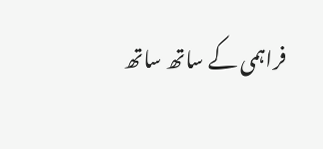فراہمی کے ساتھ ساتھ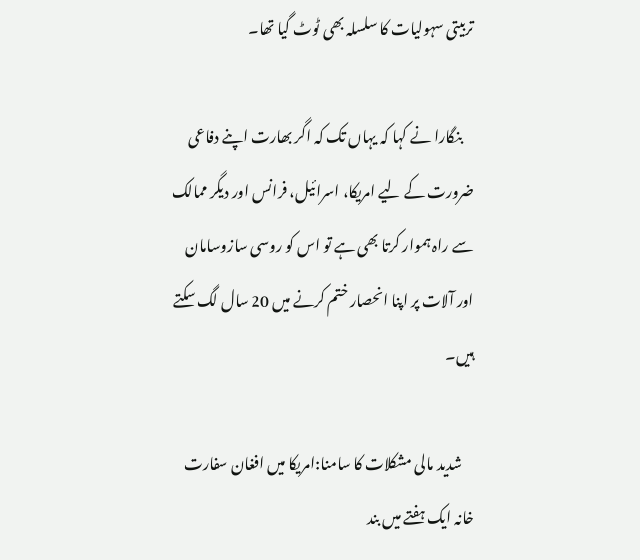تربیتی سہولیات کا سلسلہ بھی ٹوٹ گیا تھا۔

    بنگارا نے کہا کہ یہاں تک کہ اگر بھارت اپنے دفاعی ضرورت کے لیے امریکا، اسرائیل، فرانس اور دیگر ممالک سے راہ ہموار کرتا بھی ہے تو اس کو روسی سازوسامان اور آلات پر اپنا انحصار ختم کرنے میں 20 سال لگ سکتے ہیں۔

    شدید مالی مشکلات کا سامنا:امریکا میں افغان سفارت خانہ ایک ہفتے میں بند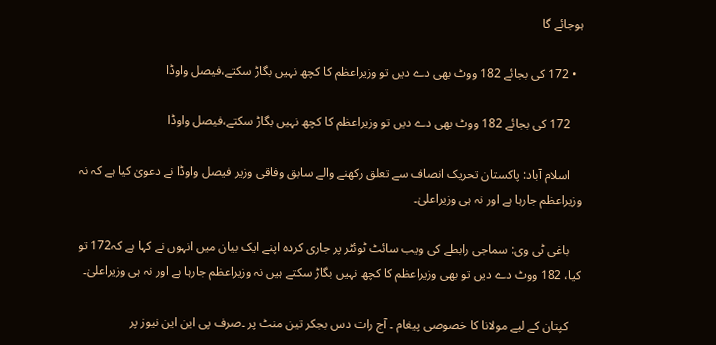ہوجائے گا

  • 172 کی بجائے 182 ووٹ بھی دے دیں تو وزیراعظم کا کچھ نہیں بگاڑ سکتے،فیصل واوڈا

    172 کی بجائے 182 ووٹ بھی دے دیں تو وزیراعظم کا کچھ نہیں بگاڑ سکتے،فیصل واوڈا

    اسلام آباد: پاکستان تحریک انصاف سے تعلق رکھنے والے سابق وفاقی وزیر فیصل واوڈا نے دعویٰ کیا ہے کہ نہ وزیراعظم جارہا ہے اور نہ ہی وزیراعلیٰ۔

    باغی ٹی وی: سماجی رابطے کی ویب سائٹ ٹوئٹر پر جاری کردہ اپنے ایک بیان میں انہوں نے کہا ہے کہ172 تو کیا، 182 ووٹ دے دیں تو بھی وزیراعظم کا کچھ نہیں بگاڑ سکتے ہیں نہ وزیراعظم جارہا ہے اور نہ ہی وزیراعلیٰ۔

    کپتان کے لیے مولانا کا خصوصی پیغام ۔ آج رات دس بجکر تین منٹ پر ۔صرف پی این این نیوز پر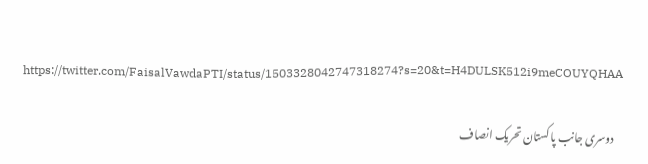https://twitter.com/FaisalVawdaPTI/status/1503328042747318274?s=20&t=H4DULSK512i9meCOUYQHAA

    دوسری جانب پاکستان تحریک انصاف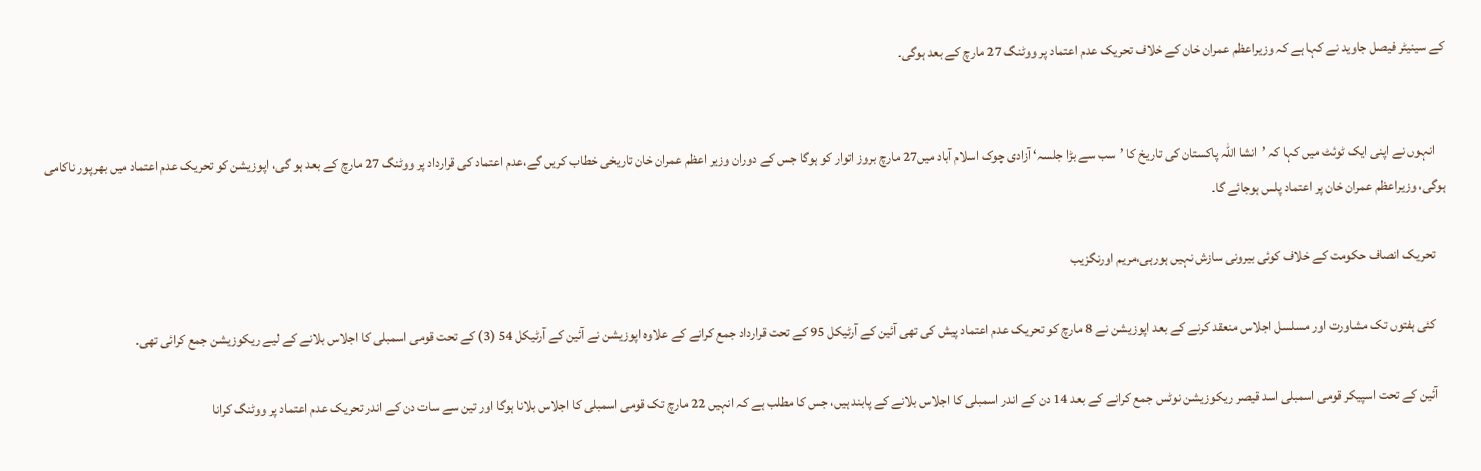کے سینیٹر فیصل جاوید نے کہا ہے کہ وزیراعظم عمران خان کے خلاف تحریک عدم اعتماد پر ووٹنگ 27 مارچ کے بعد ہوگی۔


    انہوں نے اپنی ایک ٹوئٹ میں کہا کہ ’انشا اللہ پاکستان کی تاریخ کا ’سب سے بڑا جلسہ‘ آزادی چوک اسلام آباد میں27 مارچ بروز اتوار کو ہوگا جس کے دوران وزیر اعظم عمران خان تاریخی خطاب کریں گے،عدم اعتماد کی قرارداد پر ووٹنگ 27 مارچ کے بعد ہو گی، اپوزیشن کو تحریک عدم اعتماد میں بھرپور ناکامی ہوگی، وزیراعظم عمران خان پر اعتماد پلس ہوجائے گا۔

    تحریک انصاف حکومت کے خلاف کوئی بیرونی سازش نہیں ہورہی،مریم اورنگزیب

    کئی ہفتوں تک مشاورت اور مسلسل اجلاس منعقد کرنے کے بعد اپوزیشن نے 8 مارچ کو تحریک عدم اعتماد پیش کی تھی آئین کے آرٹیکل 95 کے تحت قرارداد جمع کرانے کے علاوہ اپوزیشن نے آئین کے آرٹیکل 54 (3) کے تحت قومی اسمبلی کا اجلاس بلانے کے لیے ریکوزیشن جمع کرائی تھی۔

    آئین کے تحت اسپیکر قومی اسمبلی اسد قیصر ریکوزیشن نوٹس جمع کرانے کے بعد 14 دن کے اندر اسمبلی کا اجلاس بلانے کے پابند ہیں، جس کا مطلب ہے کہ انہیں 22 مارچ تک قومی اسمبلی کا اجلاس بلانا ہوگا اور تین سے سات دن کے اندر تحریک عدم اعتماد پر ووٹنگ کرانا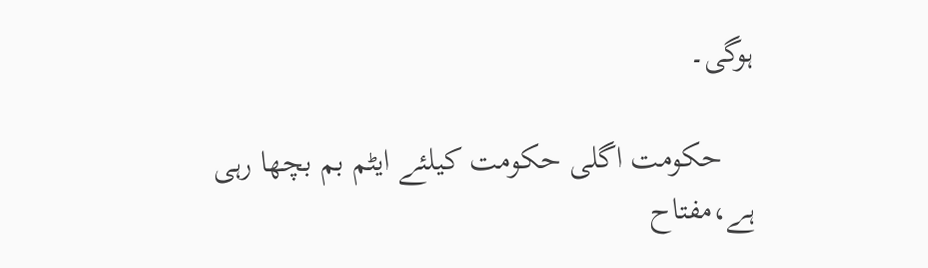ہوگی۔

    حکومت اگلی حکومت کیلئے ایٹم بم بچھا رہی ہے،مفتاح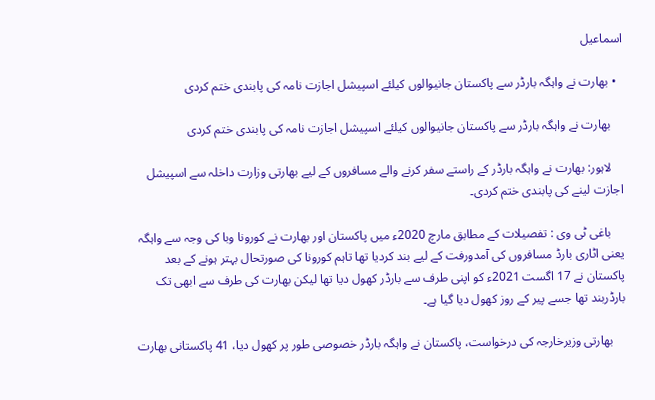اسماعیل

  • بھارت نے واہگہ بارڈر سے پاکستان جانیوالوں کیلئے اسپیشل اجازت نامہ کی پابندی ختم کردی

    بھارت نے واہگہ بارڈر سے پاکستان جانیوالوں کیلئے اسپیشل اجازت نامہ کی پابندی ختم کردی

    لاہور: بھارت نے واہگہ بارڈر کے راستے سفر کرنے والے مسافروں کے لیے بھارتی وزارت داخلہ سے اسپیشل اجازت لینے کی پابندی ختم کردی۔

    باغی ٹی وی : تفصیلات کے مطابق مارچ 2020ء میں پاکستان اور بھارت نے کورونا وبا کی وجہ سے واہگہ یعنی اٹاری بارڈ مسافروں کی آمدورفت کے لیے بند کردیا تھا تاہم کورونا کی صورتحال بہتر ہونے کے بعد پاکستان نے 17 اگست 2021ء کو اپنی طرف سے بارڈر کھول دیا تھا لیکن بھارت کی طرف سے ابھی تک بارڈربند تھا جسے پیر کے روز کھول دیا گیا ہے۔

    بھارتی وزیرخارجہ کی درخواست، پاکستان نے واہگہ بارڈر خصوصی طور پر کھول دیا، 41 پاکستانی بھارت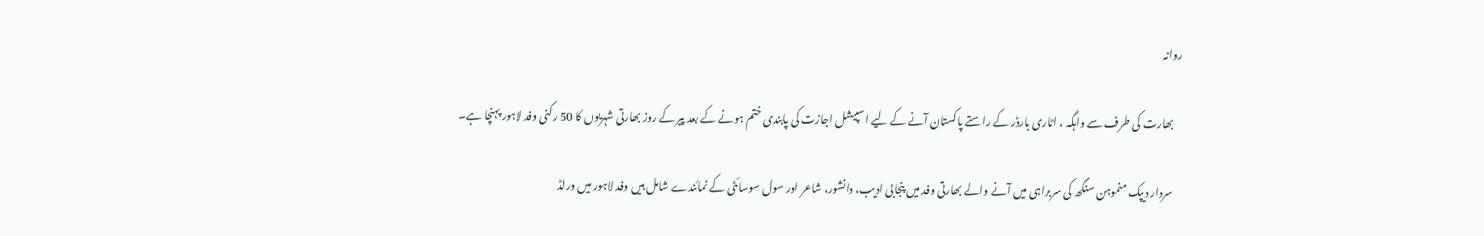روانہ

    بھارت کی طرف سے واہگہ ، اٹاری بارڈر کے راستے پاکستان آنے کے لیے اسپیشل اجازت کی پابندی ختم ہونے کے بعد پیر کے روز بھارتی شہریوں کا 50 رکنی وفد لاہور پہنچا ہے۔

    سردار دیپک منموہن سنگھ کی سربراہی میں آنے والے بھارتی وفد میں پنجابی ادیب، دانشور، شاعر اور سول سوسائٹی کے نمائندے شامل ہیں وفد لاہور میں ورلڈ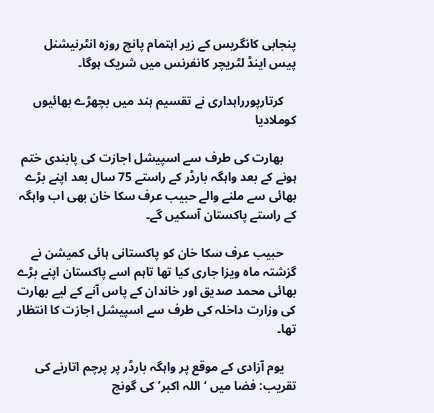پنجابی کانگریس کے زیر اہتمام پانچ روزہ انٹرنیشنل پیس اینڈ لٹریچر کانفرنس میں شریک ہوگا۔

    کرتارپورراہداری نے تقسیم ہند میں بچھڑے بھائیوں کوملادیا

    بھارت کی طرف سے اسپیشل اجازت کی پابندی ختم ہونے کے بعد واہگہ بارڈر کے راستے 75 سال بعد اپنے بڑے بھائی سے ملنے والے حبیب عرف سکا خان بھی اب واہگہ کے راستے پاکستان آسکیں گے۔

    حبیب عرف سکا خان کو پاکستانی ہائی کمیشن نے گزشتہ ماہ ویزا جاری کیا تھا تاہم اسے پاکستان اپنے بڑے بھائی محمد صدیق اور خاندان کے پاس آنے کے لیے بھارت کی وزارت داخلہ کی طرف سے اسپیشل اجازت کا انتظار تھا۔

    یوم آزادی کے موقع پر واہگہ بارڈر پر پرچم اتارنے کی تقریب: فضا میں ‘اللہ اکبر’ کی گونج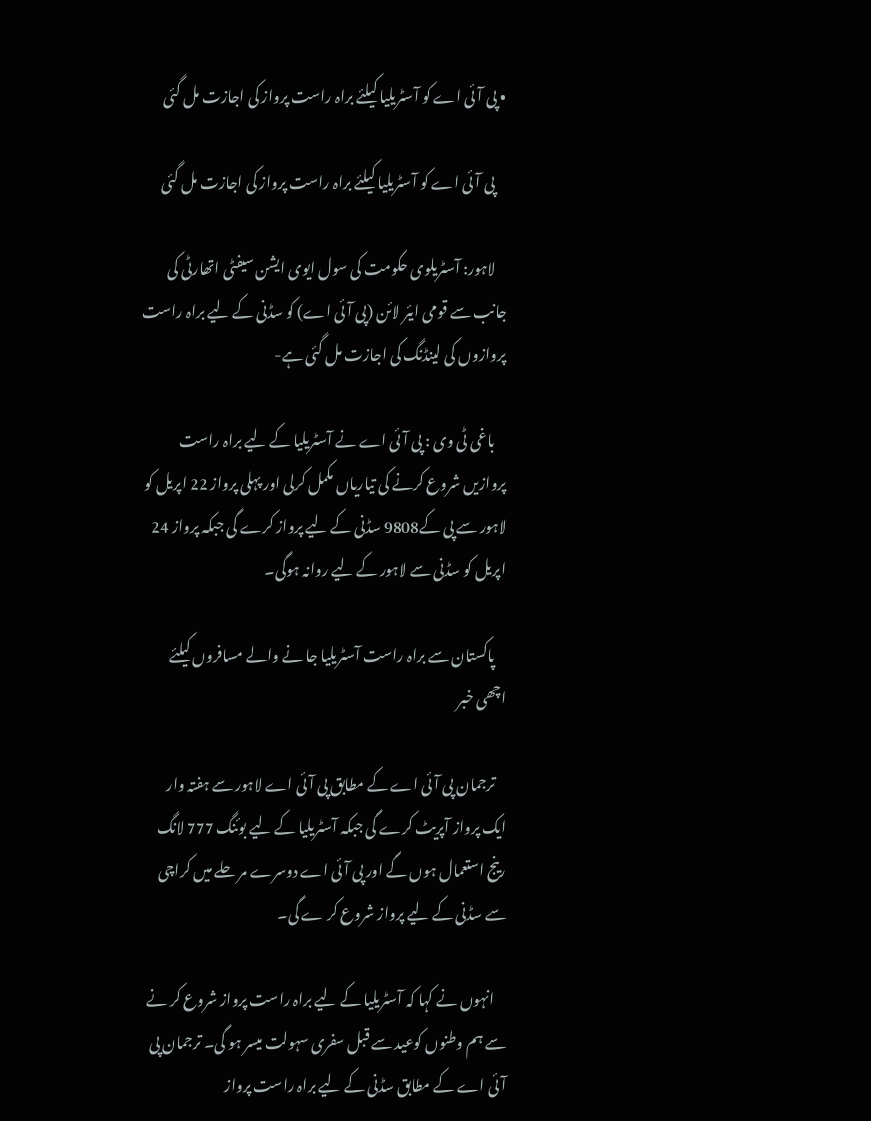• پی آئی اے کو آسٹریلیا کیلئے براہ راست پرواز کی اجازت مل گئی

    پی آئی اے کو آسٹریلیا کیلئے براہ راست پرواز کی اجازت مل گئی

    لاہور: آسٹریلوی حکومت کی سول ایوی ایشن سیفٹی اتھارٹی کی جانب سے قومی ایئر لائن (پی آئی اے) کو سڈنی کے لیے براہ راست پروازوں کی لینڈنگ کی اجازت مل گئی ہے-

    باغی ٹی وی : پی آئی اے نے آسٹریلیا کے لیے براہ راست پروازیں شروع کرنے کی تیاریاں مکمل کرلی اور پہلی پرواز 22 اپریل کو لاہور سے پی کے9808 سڈنی کے لیے پرواز کرے گی جبکہ پرواز 24 اپریل کو سڈنی سے لاہور کے لیے روانہ ہوگی۔

    پاکستان سے براہ راست آسٹریلیا جا نے والے مسافروں کیلئے اچھی خبر

    ترجمان پی آئی اے کے مطابق پی آئی اے لاہور سے ہفتہ وار ایک پرواز آپریٹ کرے گی جبکہ آسٹریلیا کے لیے بوئنگ 777 لانگ رینج استعمال ہوں گے اور پی آئی اے دوسرے مر حلے میں کراچی سے سڈنی کے لیے پرواز شروع کر ے گی۔

    انہوں نے کہا کہ آسٹریلیا کے لیے براہ راست پرواز شروع کر نے سے ہم وطنوں کوعید سے قبل سفری سہولت میسر ہو گی۔ ترجمان پی آئی اے کے مطابق سڈنی کے لیے براہ راست پرواز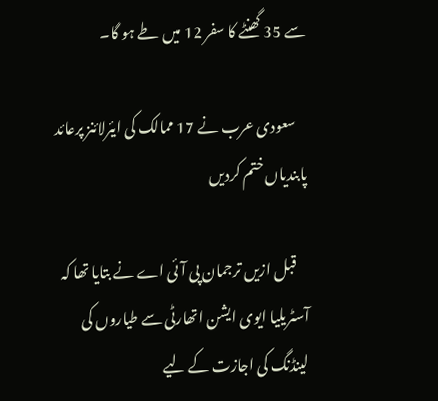سے 35 گھنٹے کا سفر 12 میں طے ہو گا۔

    سعودی عرب نے 17 ممالک کی ایئرلائنز پرعائد پابندیاں ختم کردیں

    قبل ازیں ترجمان پی آئی اے نے بتایا تھا کہ آسٹریلیا ایوی ایشن اتھارٹی سے طیاروں کی لینڈنگ کی اجازت کے لیے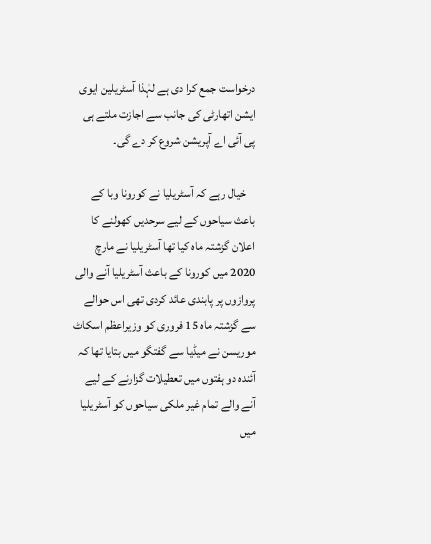درخواست جمع کرا دی ہے لہٰذا آسٹریلین ایوی ایشن اتھارٹی کی جانب سے اجازت ملتے ہی پی آئی اے آپریشن شروع کر دے گی۔

    خیال رہے کہ آسٹریلیا نے کورونا وبا کے باعث سیاحوں کے لیے سرحدیں کھولنے کا اعلان گزشتہ ماہ کیا تھا آسٹریلیا نے مارچ 2020 میں کورونا کے باعث آسٹریلیا آنے والی پروازوں پر پابندی عائد کردی تھی اس حوالے سے گزشتہ ماہ 15 فروری کو وزیراعظم اسکاٹ موریسن نے میڈیا سے گفتگو میں بتایا تھا کہ آئندہ دو ہفتوں میں تعطیلات گزارنے کے لیے آنے والے تمام غیر ملکی سیاحوں کو آسٹریلیا میں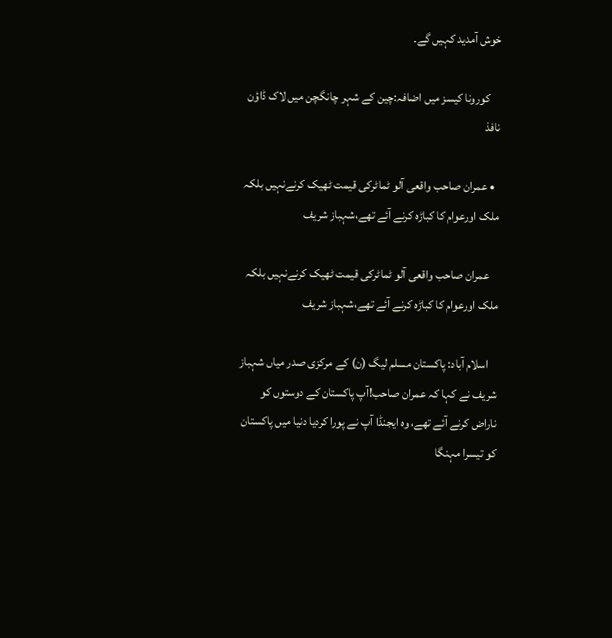خوش آمدید کہیں گے۔

    کورونا کیسز میں اضافہ:چین کے شہر چانگچن میں لاک‌ ڈاؤن نافذ

  • عمران صاحب واقعی آلو ٹماٹرکی قیمت ٹھیک کرنےنہیں بلکہ ملک اورعوام کا کباڑہ کرنے آئے تھے،شہباز شریف

    عمران صاحب واقعی آلو ٹماٹرکی قیمت ٹھیک کرنےنہیں بلکہ ملک اورعوام کا کباڑہ کرنے آئے تھے،شہباز شریف

    اسلام آباد: پاکستان مسلم لیگ (ن) کے مرکزی صدر میاں شہباز شریف نے کہا کہ عمران صاحب!آپ پاکستان کے دوستوں کو ناراض کرنے آئے تھے، وہ ایجنڈا آپ نے پورا کردیا دنیا میں پاکستان کو تیسرا مہنگا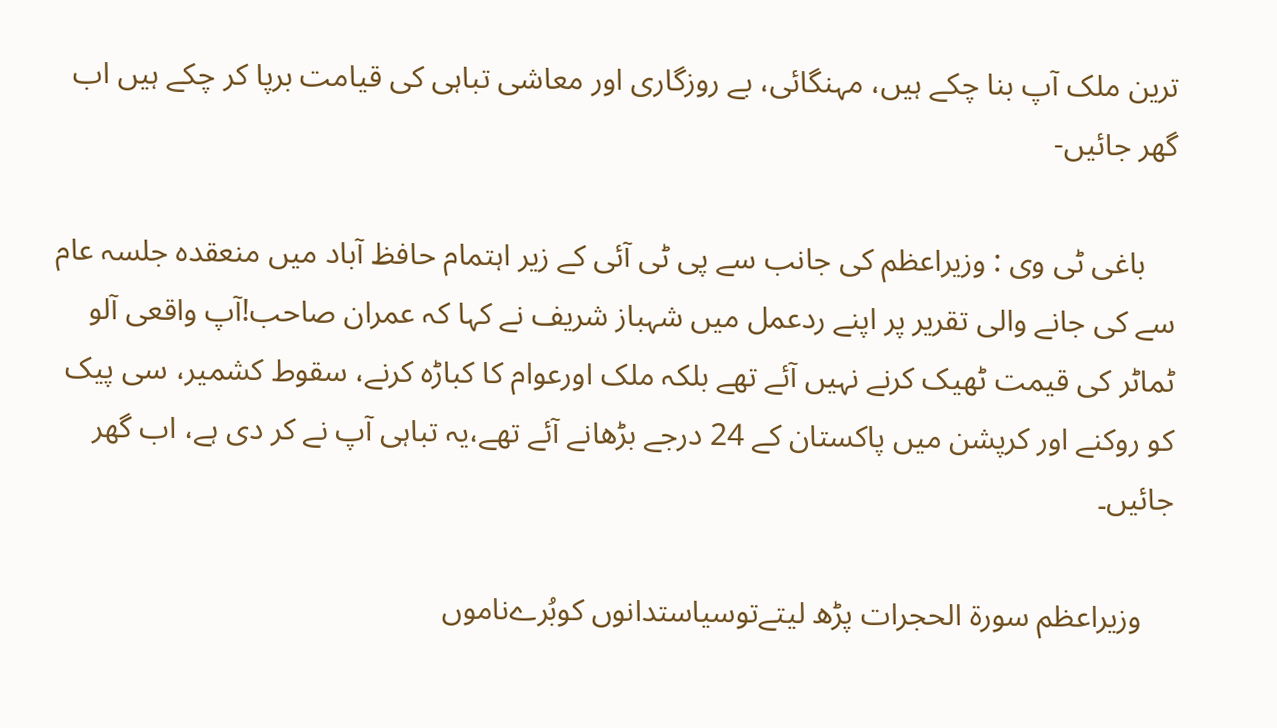ترین ملک آپ بنا چکے ہیں، مہنگائی، بے روزگاری اور معاشی تباہی کی قیامت برپا کر چکے ہیں اب گھر جائیں-

    باغی ٹی وی : وزیراعظم کی جانب سے پی ٹی آئی کے زیر اہتمام حافظ آباد میں منعقدہ جلسہ عام سے کی جانے والی تقریر پر اپنے ردعمل میں شہباز شریف نے کہا کہ عمران صاحب!آپ واقعی آلو ٹماٹر کی قیمت ٹھیک کرنے نہیں آئے تھے بلکہ ملک اورعوام کا کباڑہ کرنے، سقوط کشمیر، سی پیک کو روکنے اور کرپشن میں پاکستان کے 24 درجے بڑھانے آئے تھے،یہ تباہی آپ نے کر دی ہے، اب گھر جائیں۔

    وزیراعظم سورۃ الحجرات پڑھ لیتےتوسیاستدانوں کوبُرےناموں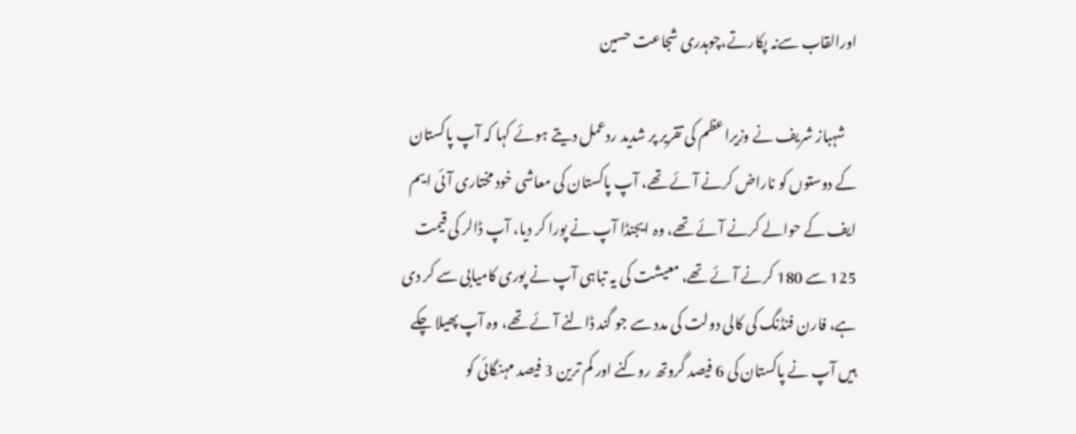اورالقاب سےنہ پکارتے،چوہدری شجاعت حسین

    شہباز شریف نے وزیراعظم کی تقریر پر شدید ردعمل دیتے ہوئے کہا کہ آپ پاکستان کے دوستوں کو ناراض کرنے آئے تھے، آپ پاکستان کی معاشی خود مختاری آئی ایم ایف کے حوالے کرنے آئے تھے، وہ ایجنڈا آپ نے پورا کر دیا، آپ ڈالر کی قیمت 125 سے 180 کرنے آئے تھے، معیشت کی یہ تباہی آپ نے پوری کامیابی سے کر دی ہے، فارن فنڈنگ کی کالی دولت کی مدد سے جو گند ڈالنے آئے تھے، وہ آپ پھیلا چکے ہیں آپ نے پاکستان کی 6 فیصد گروتھ روکنے اور کم ترین 3 فیصد مہنگائی کو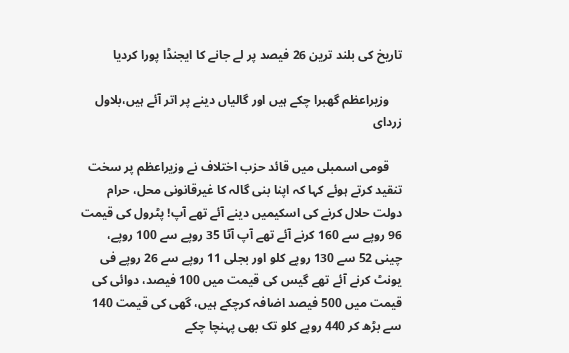تاریخ کی بلند ترین 26 فیصد پر لے جانے کا ایجنڈا پورا کردیا

    وزیراعظم گھبرا چکے ہیں اور گالیاں دینے پر اتر آئے ہیں،بلاول زردای

    قومی اسمبلی میں قائد حزب اختلاف نے وزیراعظم پر سخت تنقید کرتے ہوئے کہا کہ اپنا بنی گالہ کا غیرقانونی محل، حرام دولت حلال کرنے کی اسکیمیں دینے آئے تھے آپ! پٹرول کی قیمت 96 روپے سے 160 کرنے آئے تھے آپ آٹا 35 روپے سے 100 روپے، چینی 52 سے 130 روپے کلو اور بجلی 11 روپے سے 26 روپے فی یونٹ کرنے آئے تھے گیس کی قیمت میں 100 فیصد، دوائی کی قیمت میں 500 فیصد اضافہ کرچکے ہیں، گھی کی قیمت 140 سے بڑھ کر 440 روپے کلو تک بھی پہنچا چکے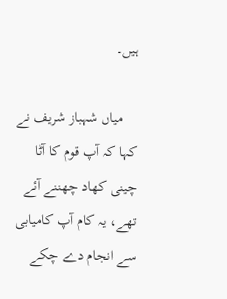ہیں۔

    میاں شہباز شریف نے کہا کہ آپ قوم کا آٹا چینی کھاد چھننے آئے تھے، یہ کام آپ کامیابی سے انجام دے چکے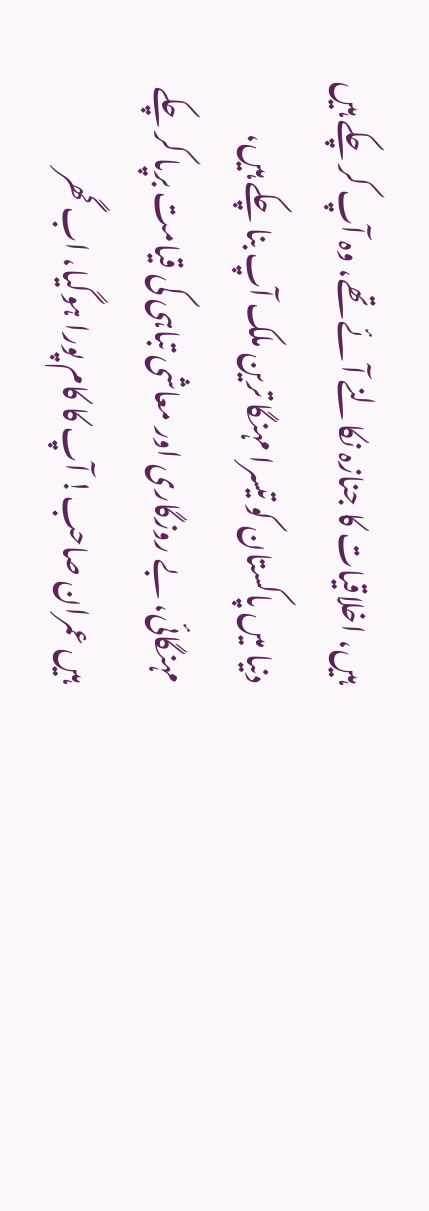ہیں، اخلاقیات کا جنازہ نکالنے آئے تھے، وہ آپ کر چکے ہیں دنیا میں پاکستان کو تیسرا مہنگا ترین ملک آپ بنا چکے ہیں، مہنگائی، بے روزگاری اور معاشی تباہی کی قیامت برپا کر چکے ہیں عمران صاحب! آپ کا کام پورا ہوگیا، اب گھر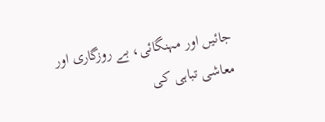جائیں اور مہنگائی، بے روزگاری اور معاشی تباہی کی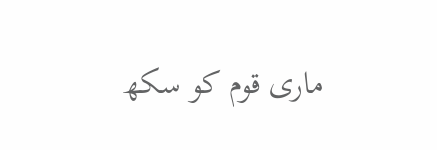ماری قوم کو سکھ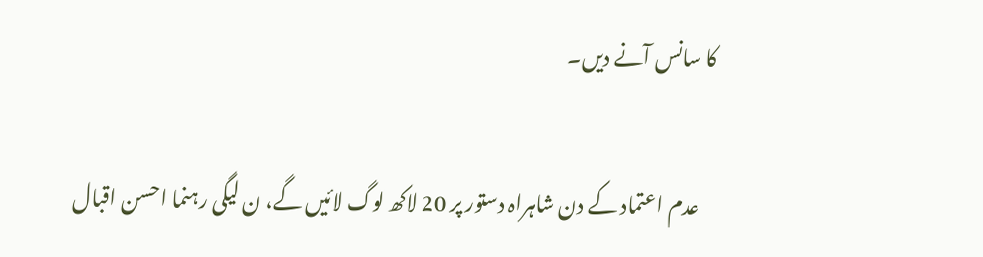کا سانس آنے دیں۔

    عدم اعتماد کے دن شاہراہ دستور پر 20 لاکھ لوگ لائیں گے، ن لیگی رہنما احسن اقبال